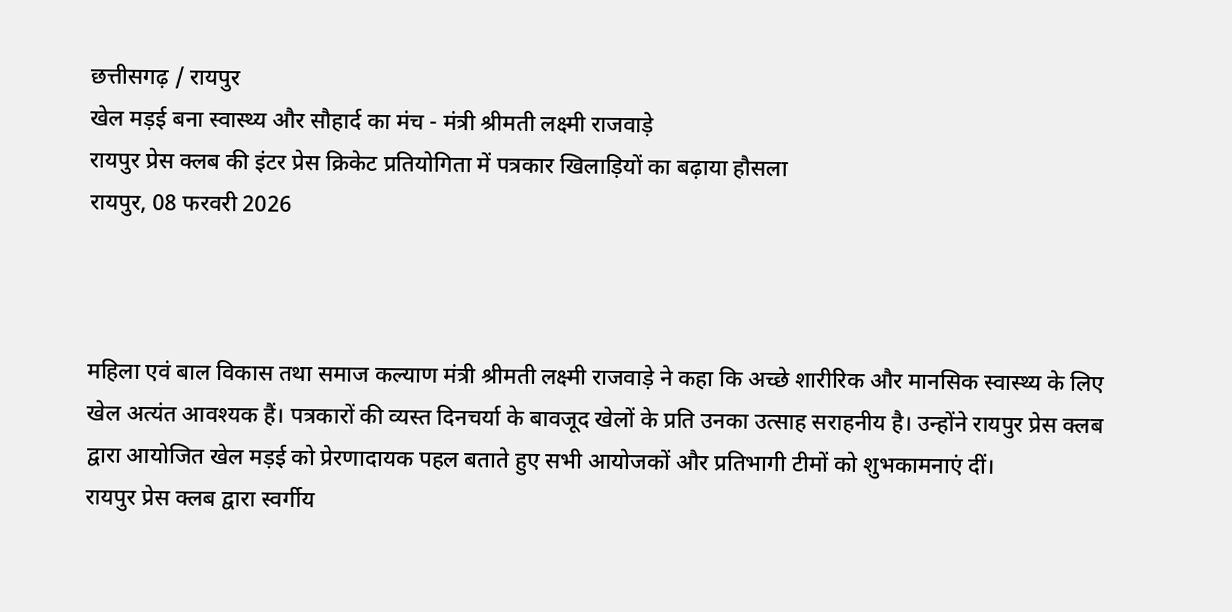छत्तीसगढ़ / रायपुर
खेल मड़ई बना स्वास्थ्य और सौहार्द का मंच - मंत्री श्रीमती लक्ष्मी राजवाड़े
रायपुर प्रेस क्लब की इंटर प्रेस क्रिकेट प्रतियोगिता में पत्रकार खिलाड़ियों का बढ़ाया हौसला
रायपुर, 08 फरवरी 2026



महिला एवं बाल विकास तथा समाज कल्याण मंत्री श्रीमती लक्ष्मी राजवाड़े ने कहा कि अच्छे शारीरिक और मानसिक स्वास्थ्य के लिए खेल अत्यंत आवश्यक हैं। पत्रकारों की व्यस्त दिनचर्या के बावजूद खेलों के प्रति उनका उत्साह सराहनीय है। उन्होंने रायपुर प्रेस क्लब द्वारा आयोजित खेल मड़ई को प्रेरणादायक पहल बताते हुए सभी आयोजकों और प्रतिभागी टीमों को शुभकामनाएं दीं।
रायपुर प्रेस क्लब द्वारा स्वर्गीय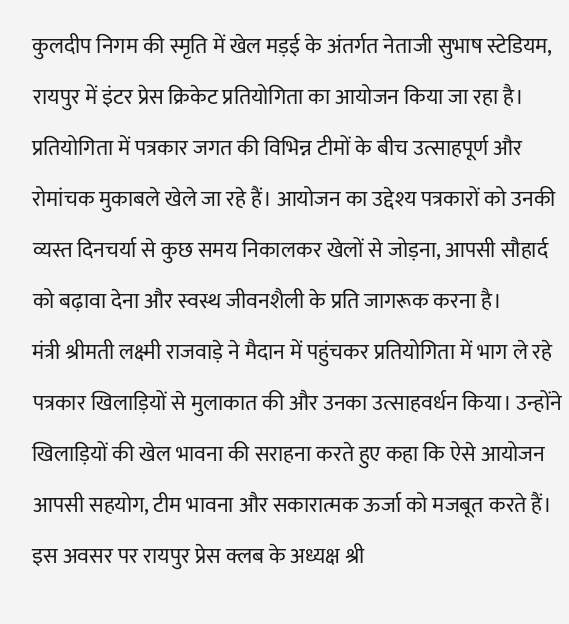कुलदीप निगम की स्मृति में खेल मड़ई के अंतर्गत नेताजी सुभाष स्टेडियम, रायपुर में इंटर प्रेस क्रिकेट प्रतियोगिता का आयोजन किया जा रहा है। प्रतियोगिता में पत्रकार जगत की विभिन्न टीमों के बीच उत्साहपूर्ण और रोमांचक मुकाबले खेले जा रहे हैं। आयोजन का उद्देश्य पत्रकारों को उनकी व्यस्त दिनचर्या से कुछ समय निकालकर खेलों से जोड़ना, आपसी सौहार्द को बढ़ावा देना और स्वस्थ जीवनशैली के प्रति जागरूक करना है।
मंत्री श्रीमती लक्ष्मी राजवाड़े ने मैदान में पहुंचकर प्रतियोगिता में भाग ले रहे पत्रकार खिलाड़ियों से मुलाकात की और उनका उत्साहवर्धन किया। उन्होंने खिलाड़ियों की खेल भावना की सराहना करते हुए कहा कि ऐसे आयोजन आपसी सहयोग, टीम भावना और सकारात्मक ऊर्जा को मजबूत करते हैं।
इस अवसर पर रायपुर प्रेस क्लब के अध्यक्ष श्री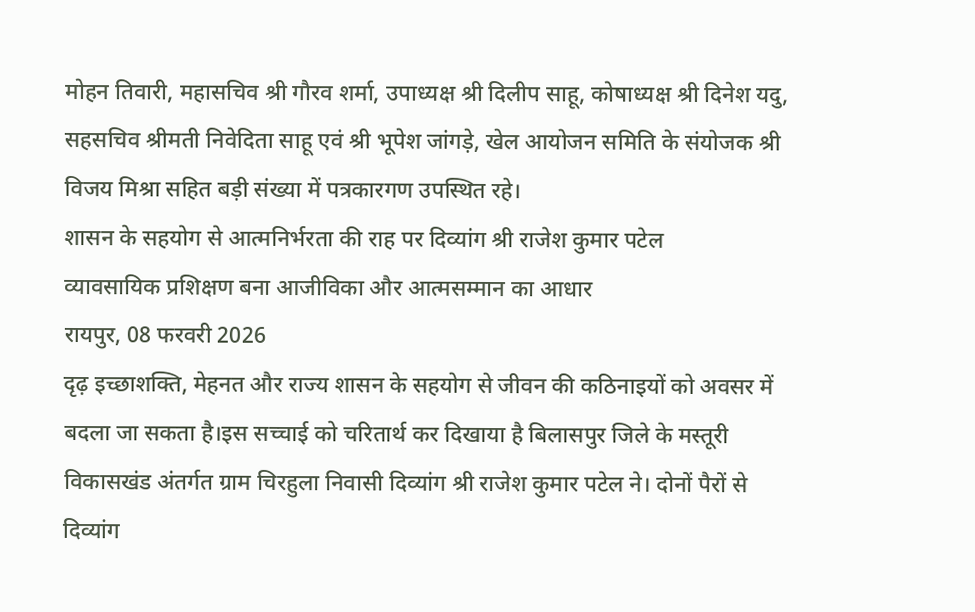मोहन तिवारी, महासचिव श्री गौरव शर्मा, उपाध्यक्ष श्री दिलीप साहू, कोषाध्यक्ष श्री दिनेश यदु, सहसचिव श्रीमती निवेदिता साहू एवं श्री भूपेश जांगड़े, खेल आयोजन समिति के संयोजक श्री विजय मिश्रा सहित बड़ी संख्या में पत्रकारगण उपस्थित रहे।
शासन के सहयोग से आत्मनिर्भरता की राह पर दिव्यांग श्री राजेश कुमार पटेल
व्यावसायिक प्रशिक्षण बना आजीविका और आत्मसम्मान का आधार
रायपुर, 08 फरवरी 2026
दृढ़ इच्छाशक्ति, मेहनत और राज्य शासन के सहयोग से जीवन की कठिनाइयों को अवसर में बदला जा सकता है।इस सच्चाई को चरितार्थ कर दिखाया है बिलासपुर जिले के मस्तूरी विकासखंड अंतर्गत ग्राम चिरहुला निवासी दिव्यांग श्री राजेश कुमार पटेल ने। दोनों पैरों से दिव्यांग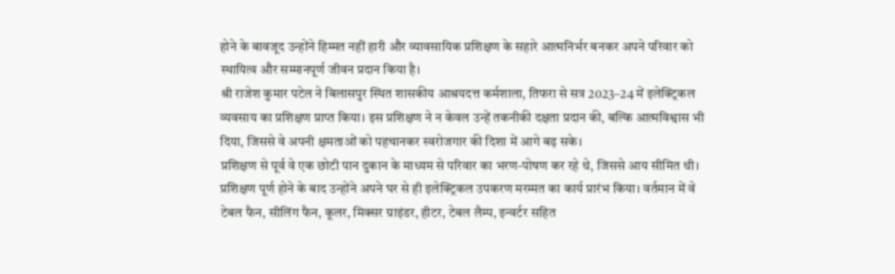होने के बावजूद उन्होंने हिम्मत नहीं हारी और व्यावसायिक प्रशिक्षण के सहारे आत्मनिर्भर बनकर अपने परिवार को स्थायित्व और सम्मानपूर्ण जीवन प्रदान किया है।
श्री राजेश कुमार पटेल ने बिलासपुर स्थित शासकीय आश्रयदत्त कर्मशाला, तिफरा से सत्र 2023–24 में इलेक्ट्रिकल व्यवसाय का प्रशिक्षण प्राप्त किया। इस प्रशिक्षण ने न केवल उन्हें तकनीकी दक्षता प्रदान की, बल्कि आत्मविश्वास भी दिया, जिससे वे अपनी क्षमताओं को पहचानकर स्वरोजगार की दिशा में आगे बढ़ सके।
प्रशिक्षण से पूर्व वे एक छोटी पान दुकान के माध्यम से परिवार का भरण-पोषण कर रहे थे, जिससे आय सीमित थी। प्रशिक्षण पूर्ण होने के बाद उन्होंने अपने घर से ही इलेक्ट्रिकल उपकरण मरम्मत का कार्य प्रारंभ किया। वर्तमान में वे टेबल फैन, सीलिंग फैन, कूलर, मिक्सर ग्राइंडर, हीटर, टेबल लैम्प, इन्वर्टर सहित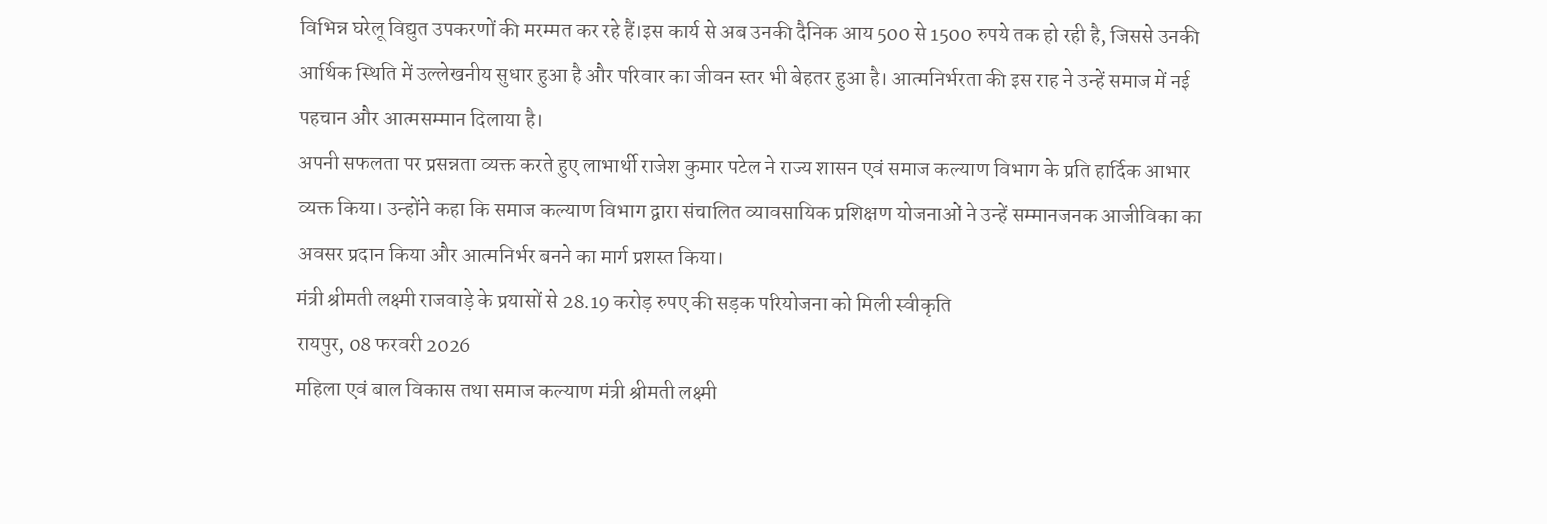विभिन्न घरेलू विद्युत उपकरणों की मरम्मत कर रहे हैं।इस कार्य से अब उनकी दैनिक आय 500 से 1500 रुपये तक हो रही है, जिससे उनकी आर्थिक स्थिति में उल्लेखनीय सुधार हुआ है और परिवार का जीवन स्तर भी बेहतर हुआ है। आत्मनिर्भरता की इस राह ने उन्हें समाज में नई पहचान और आत्मसम्मान दिलाया है।
अपनी सफलता पर प्रसन्नता व्यक्त करते हुए लाभार्थी राजेश कुमार पटेल ने राज्य शासन एवं समाज कल्याण विभाग के प्रति हार्दिक आभार व्यक्त किया। उन्होंने कहा कि समाज कल्याण विभाग द्वारा संचालित व्यावसायिक प्रशिक्षण योजनाओं ने उन्हें सम्मानजनक आजीविका का अवसर प्रदान किया और आत्मनिर्भर बनने का मार्ग प्रशस्त किया।
मंत्री श्रीमती लक्ष्मी राजवाड़े के प्रयासों से 28.19 करोड़ रुपए की सड़क परियोजना को मिली स्वीकृति
रायपुर, 08 फरवरी 2026
महिला एवं बाल विकास तथा समाज कल्याण मंत्री श्रीमती लक्ष्मी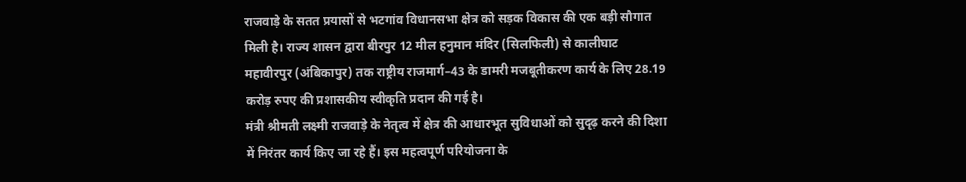राजवाड़े के सतत प्रयासों से भटगांव विधानसभा क्षेत्र को सड़क विकास की एक बड़ी सौगात मिली है। राज्य शासन द्वारा बीरपुर 12 मील हनुमान मंदिर (सिलफिली) से कालीघाट महावीरपुर (अंबिकापुर) तक राष्ट्रीय राजमार्ग–43 के डामरी मजबूतीकरण कार्य के लिए 28.19 करोड़ रुपए की प्रशासकीय स्वीकृति प्रदान की गई है।
मंत्री श्रीमती लक्ष्मी राजवाड़े के नेतृत्व में क्षेत्र की आधारभूत सुविधाओं को सुदृढ़ करने की दिशा में निरंतर कार्य किए जा रहे हैं। इस महत्वपूर्ण परियोजना के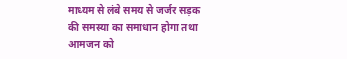माध्यम से लंबे समय से जर्जर सड़क की समस्या का समाधान होगा तथा आमजन को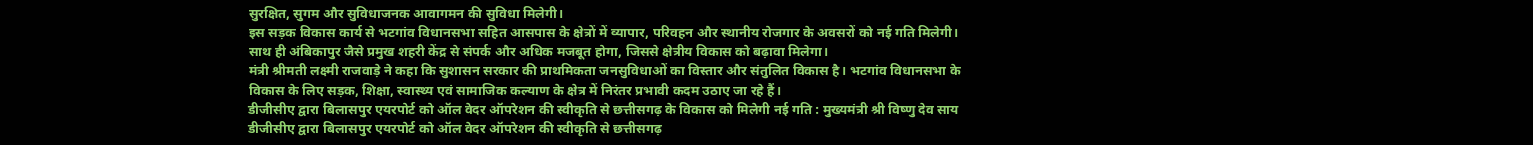सुरक्षित, सुगम और सुविधाजनक आवागमन की सुविधा मिलेगी।
इस सड़क विकास कार्य से भटगांव विधानसभा सहित आसपास के क्षेत्रों में व्यापार, परिवहन और स्थानीय रोजगार के अवसरों को नई गति मिलेगी। साथ ही अंबिकापुर जैसे प्रमुख शहरी केंद्र से संपर्क और अधिक मजबूत होगा, जिससे क्षेत्रीय विकास को बढ़ावा मिलेगा।
मंत्री श्रीमती लक्ष्मी राजवाड़े ने कहा कि सुशासन सरकार की प्राथमिकता जनसुविधाओं का विस्तार और संतुलित विकास है। भटगांव विधानसभा के विकास के लिए सड़क, शिक्षा, स्वास्थ्य एवं सामाजिक कल्याण के क्षेत्र में निरंतर प्रभावी कदम उठाए जा रहे हैं।
डीजीसीए द्वारा बिलासपुर एयरपोर्ट को ऑल वेदर ऑपरेशन की स्वीकृति से छत्तीसगढ़ के विकास को मिलेगी नई गति : मुख्यमंत्री श्री विष्णु देव साय
डीजीसीए द्वारा बिलासपुर एयरपोर्ट को ऑल वेदर ऑपरेशन की स्वीकृति से छत्तीसगढ़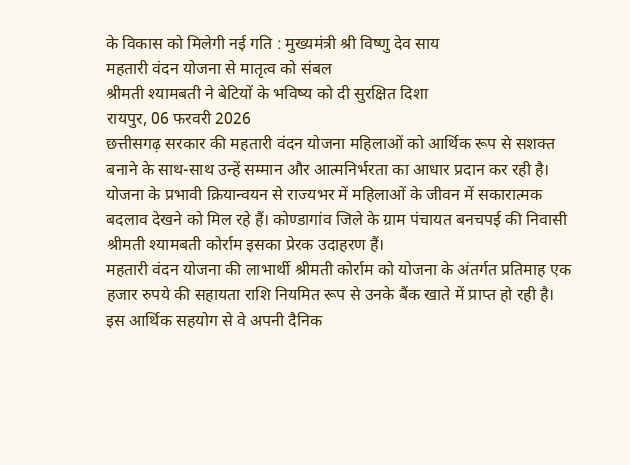के विकास को मिलेगी नई गति : मुख्यमंत्री श्री विष्णु देव साय
महतारी वंदन योजना से मातृत्व को संबल
श्रीमती श्यामबती ने बेटियों के भविष्य को दी सुरक्षित दिशा
रायपुर, 06 फरवरी 2026
छत्तीसगढ़ सरकार की महतारी वंदन योजना महिलाओं को आर्थिक रूप से सशक्त बनाने के साथ-साथ उन्हें सम्मान और आत्मनिर्भरता का आधार प्रदान कर रही है। योजना के प्रभावी क्रियान्वयन से राज्यभर में महिलाओं के जीवन में सकारात्मक बदलाव देखने को मिल रहे हैं। कोण्डागांव जिले के ग्राम पंचायत बनचपई की निवासी श्रीमती श्यामबती कोर्राम इसका प्रेरक उदाहरण हैं।
महतारी वंदन योजना की लाभार्थी श्रीमती कोर्राम को योजना के अंतर्गत प्रतिमाह एक हजार रुपये की सहायता राशि नियमित रूप से उनके बैंक खाते में प्राप्त हो रही है। इस आर्थिक सहयोग से वे अपनी दैनिक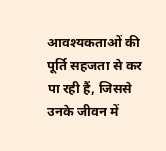आवश्यकताओं की पूर्ति सहजता से कर पा रही हैं, जिससे उनके जीवन में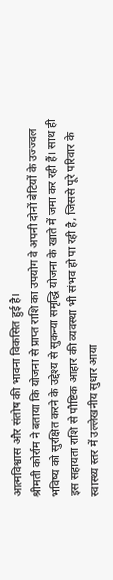आत्मविश्वास और संतोष की भावना विकसित हुई है।
श्रीमती कोर्राम ने बताया कि योजना से प्राप्त राशि का उपयोग वे अपनी दोनों बेटियों के उज्ज्वल भविष्य को सुरक्षित करने के उद्देश्य से सुकन्या समृद्धि योजना के खाते में जमा कर रही हैं। साथ ही इस सहायता राशि से पौष्टिक आहार की व्यवस्था भी संभव हो पा रही है, जिससे पूरे परिवार के स्वास्थ्य स्तर में उल्लेखनीय सुधार आया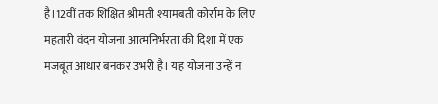है।12वीं तक शिक्षित श्रीमती श्यामबती कोर्राम के लिए महतारी वंदन योजना आत्मनिर्भरता की दिशा में एक मजबूत आधार बनकर उभरी है। यह योजना उन्हें न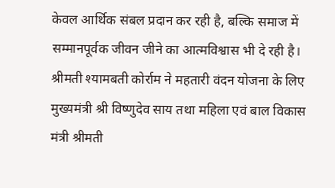केवल आर्थिक संबल प्रदान कर रही है, बल्कि समाज में सम्मानपूर्वक जीवन जीने का आत्मविश्वास भी दे रही है।
श्रीमती श्यामबती कोर्राम ने महतारी वंदन योजना के लिए मुख्यमंत्री श्री विष्णुदेव साय तथा महिला एवं बाल विकास मंत्री श्रीमती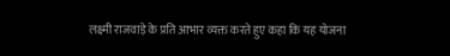लक्ष्मी राजवाड़े के प्रति आभार व्यक्त करते हुए कहा कि यह योजना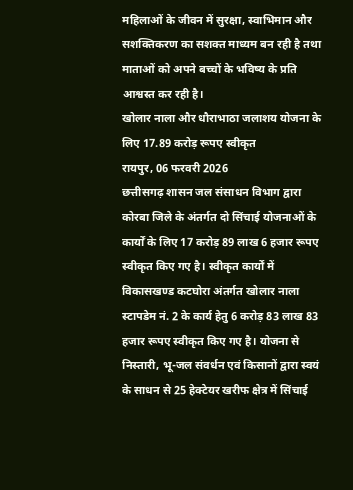महिलाओं के जीवन में सुरक्षा, स्वाभिमान और सशक्तिकरण का सशक्त माध्यम बन रही है तथा माताओं को अपने बच्चों के भविष्य के प्रति आश्वस्त कर रही है।
खोलार नाला और धौराभाठा जलाशय योजना के लिए 17.89 करोड़ रूपए स्वीकृत
रायपुर, 06 फरवरी 2026
छत्तीसगढ़ शासन जल संसाधन विभाग द्वारा कोरबा जिले के अंतर्गत दो सिंचाई योजनाओं के कार्यों के लिए 17 करोड़ 89 लाख 6 हजार रूपए स्वीकृत किए गए है। स्वीकृत कार्यों में विकासखण्ड कटघोरा अंतर्गत खोलार नाला स्टापडेम नं. 2 के कार्य हेतु 6 करोड़ 83 लाख 83 हजार रूपए स्वीकृत किए गए है। योजना से निस्तारी, भू-जल संवर्धन एवं किसानों द्वारा स्वयं के साधन से 25 हेक्टेयर खरीफ क्षेत्र में सिंचाई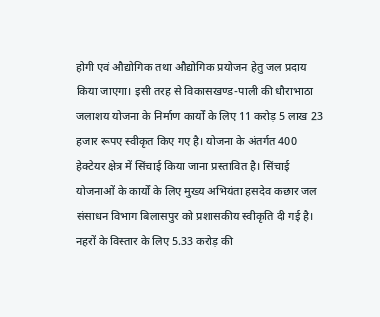होगी एवं औद्योगिक तथा औद्योगिक प्रयोजन हेतु जल प्रदाय किया जाएगा। इसी तरह से विकासखण्ड-पाली की धौराभाठा जलाशय योजना के निर्माण कार्यों के लिए 11 करोड़ 5 लाख 23 हजार रूपए स्वीकृत किए गए है। योजना के अंतर्गत 400 हेक्टेयर क्षेत्र में सिंचाई किया जाना प्रस्तावित है। सिंचाई योजनाओं के कार्यों के लिए मुख्य अभियंता हसदेव कछार जल संसाधन विभाग बिलासपुर को प्रशासकीय स्वीकृति दी गई है।
नहरों के विस्तार के लिए 5.33 करोड़ की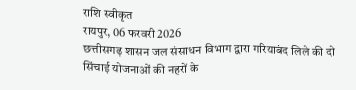राशि स्वीकृत
रायपुर, 06 फरवरी 2026
छत्तीसगढ़ शासन जल संसाधन विभाग द्वारा गरियाबंद लिले की दो सिंचाई योजनाओं की नहरों के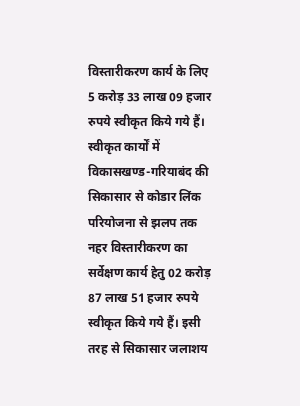विस्तारीकरण कार्य के लिए 5 करोड़ 33 लाख 09 हजार रुपये स्वीकृत किये गये हैं। स्वीकृत कार्यों में विकासखण्ड-गरियाबंद की सिकासार से कोडार लिंक परियोजना से झलप तक नहर विस्तारीकरण का सर्वेक्षण कार्य हेतु 02 करोड़ 87 लाख 51 हजार रुपये स्वीकृत किये गये हैं। इसी तरह से सिकासार जलाशय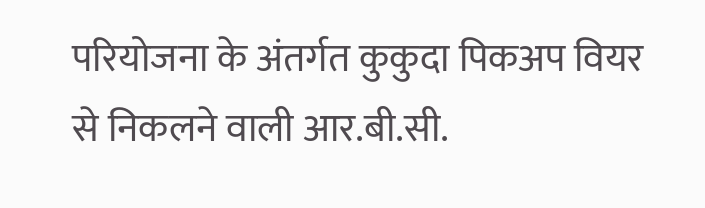परियोजना के अंतर्गत कुकुदा पिकअप वियर से निकलने वाली आर.बी.सी.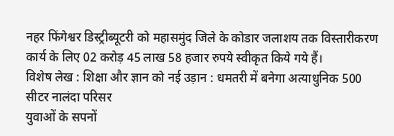नहर फिंगेश्वर डिस्ट्रीब्यूटरी को महासमुंद जिले के कोडार जलाशय तक विस्तारीकरण कार्य के लिए 02 करोड़ 45 लाख 58 हजार रुपये स्वीकृत किये गये हैं।
विशेष लेख : शिक्षा और ज्ञान को नई उड़ान : धमतरी में बनेगा अत्याधुनिक 500 सीटर नालंदा परिसर
युवाओं के सपनों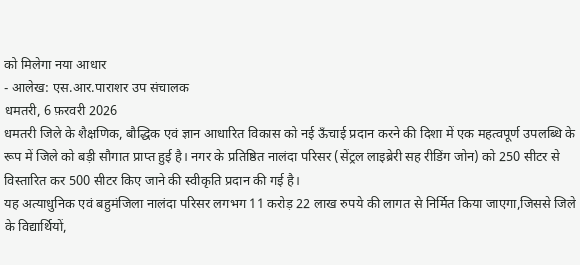को मिलेगा नया आधार
- आलेख: एस.आर.पाराशर उप संचालक
धमतरी, 6 फ़रवरी 2026
धमतरी जिले के शैक्षणिक, बौद्धिक एवं ज्ञान आधारित विकास को नई ऊँचाई प्रदान करने की दिशा में एक महत्वपूर्ण उपलब्धि के रूप में जिले को बड़ी सौगात प्राप्त हुई है। नगर के प्रतिष्ठित नालंदा परिसर (सेंट्रल लाइब्रेरी सह रीडिंग जोन) को 250 सीटर से विस्तारित कर 500 सीटर किए जाने की स्वीकृति प्रदान की गई है।
यह अत्याधुनिक एवं बहुमंजिला नालंदा परिसर लगभग 11 करोड़ 22 लाख रुपये की लागत से निर्मित किया जाएगा,जिससे जिले के विद्यार्थियों,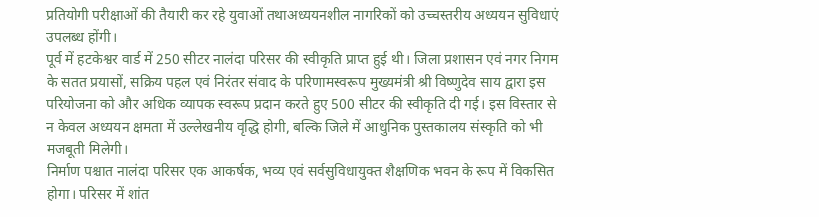प्रतियोगी परीक्षाओं की तैयारी कर रहे युवाओं तथाअध्ययनशील नागरिकों को उच्चस्तरीय अध्ययन सुविधाएं उपलब्ध होंगी।
पूर्व में हटकेश्वर वार्ड में 250 सीटर नालंदा परिसर की स्वीकृति प्राप्त हुई थी। जिला प्रशासन एवं नगर निगम के सतत प्रयासों, सक्रिय पहल एवं निरंतर संवाद के परिणामस्वरूप मुख्यमंत्री श्री विष्णुदेव साय द्वारा इस परियोजना को और अधिक व्यापक स्वरूप प्रदान करते हुए 500 सीटर की स्वीकृति दी गई। इस विस्तार से न केवल अध्ययन क्षमता में उल्लेखनीय वृद्धि होगी, बल्कि जिले में आधुनिक पुस्तकालय संस्कृति को भी मजबूती मिलेगी।
निर्माण पश्चात नालंदा परिसर एक आकर्षक, भव्य एवं सर्वसुविधायुक्त शैक्षणिक भवन के रूप में विकसित होगा। परिसर में शांत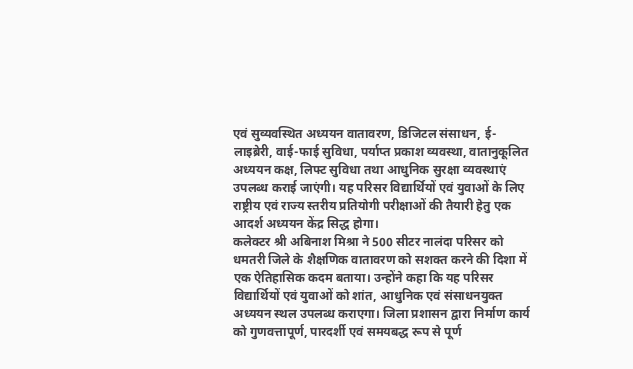एवं सुव्यवस्थित अध्ययन वातावरण, डिजिटल संसाधन, ई-लाइब्रेरी, वाई-फाई सुविधा, पर्याप्त प्रकाश व्यवस्था, वातानुकूलित अध्ययन कक्ष, लिफ्ट सुविधा तथा आधुनिक सुरक्षा व्यवस्थाएं उपलब्ध कराई जाएंगी। यह परिसर विद्यार्थियों एवं युवाओं के लिए राष्ट्रीय एवं राज्य स्तरीय प्रतियोगी परीक्षाओं की तैयारी हेतु एक आदर्श अध्ययन केंद्र सिद्ध होगा।
कलेक्टर श्री अबिनाश मिश्रा ने 500 सीटर नालंदा परिसर को धमतरी जिले के शैक्षणिक वातावरण को सशक्त करने की दिशा में एक ऐतिहासिक कदम बताया। उन्होंने कहा कि यह परिसर विद्यार्थियों एवं युवाओं को शांत, आधुनिक एवं संसाधनयुक्त अध्ययन स्थल उपलब्ध कराएगा। जिला प्रशासन द्वारा निर्माण कार्य को गुणवत्तापूर्ण, पारदर्शी एवं समयबद्ध रूप से पूर्ण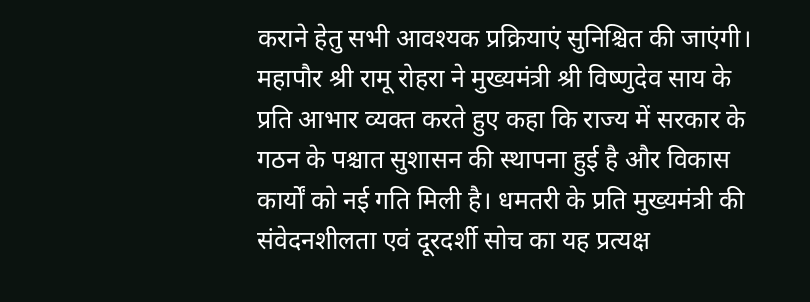कराने हेतु सभी आवश्यक प्रक्रियाएं सुनिश्चित की जाएंगी।
महापौर श्री रामू रोहरा ने मुख्यमंत्री श्री विष्णुदेव साय के प्रति आभार व्यक्त करते हुए कहा कि राज्य में सरकार के गठन के पश्चात सुशासन की स्थापना हुई है और विकास कार्यों को नई गति मिली है। धमतरी के प्रति मुख्यमंत्री की संवेदनशीलता एवं दूरदर्शी सोच का यह प्रत्यक्ष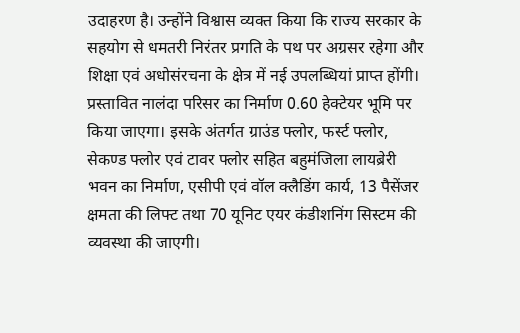उदाहरण है। उन्होंने विश्वास व्यक्त किया कि राज्य सरकार के सहयोग से धमतरी निरंतर प्रगति के पथ पर अग्रसर रहेगा और शिक्षा एवं अधोसंरचना के क्षेत्र में नई उपलब्धियां प्राप्त होंगी।
प्रस्तावित नालंदा परिसर का निर्माण 0.60 हेक्टेयर भूमि पर किया जाएगा। इसके अंतर्गत ग्राउंड फ्लोर, फर्स्ट फ्लोर, सेकण्ड फ्लोर एवं टावर फ्लोर सहित बहुमंजिला लायब्रेरी भवन का निर्माण, एसीपी एवं वॉल क्लैडिंग कार्य, 13 पैसेंजर क्षमता की लिफ्ट तथा 70 यूनिट एयर कंडीशनिंग सिस्टम की व्यवस्था की जाएगी।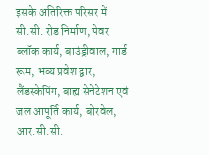इसके अतिरिक्त परिसर में सी.सी. रोड निर्माण, पेवर ब्लॉक कार्य, बाउंड्रीवाल, गार्ड रूम, भव्य प्रवेश द्वार, लैंडस्केपिंग, बाह्य सेनेटेशन एवं जल आपूर्ति कार्य, बोरवेल, आर.सी.सी.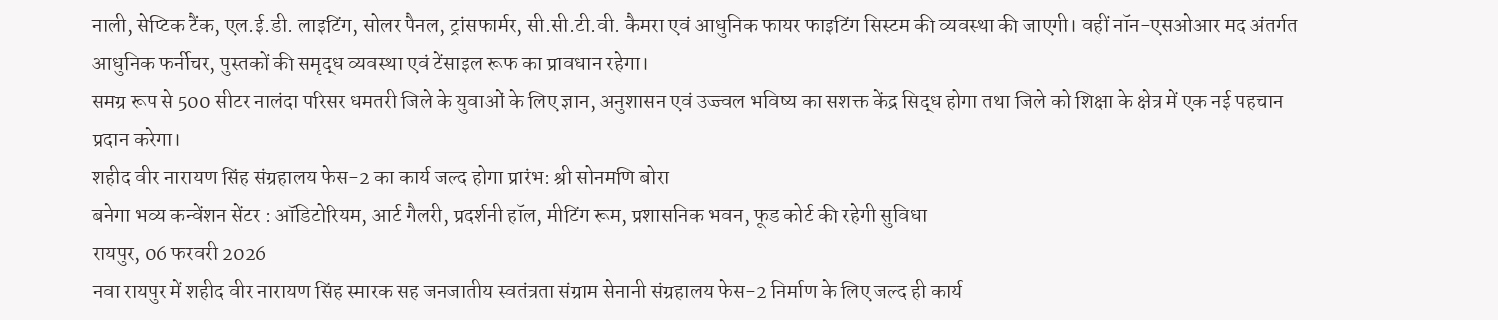नाली, सेप्टिक टैंक, एल.ई.डी. लाइटिंग, सोलर पैनल, ट्रांसफार्मर, सी.सी.टी.वी. कैमरा एवं आधुनिक फायर फाइटिंग सिस्टम की व्यवस्था की जाएगी। वहीं नॉन-एसओआर मद अंतर्गत आधुनिक फर्नीचर, पुस्तकों की समृद्ध व्यवस्था एवं टेंसाइल रूफ का प्रावधान रहेगा।
समग्र रूप से 500 सीटर नालंदा परिसर धमतरी जिले के युवाओं के लिए ज्ञान, अनुशासन एवं उज्ज्वल भविष्य का सशक्त केंद्र सिद्ध होगा तथा जिले को शिक्षा के क्षेत्र में एक नई पहचान प्रदान करेगा।
शहीद वीर नारायण सिंह संग्रहालय फेस-2 का कार्य जल्द होगा प्रारंभ: श्री सोनमणि बोरा
बनेगा भव्य कन्वेंशन सेंटर : ऑडिटोरियम, आर्ट गैलरी, प्रदर्शनी हॉल, मीटिंग रूम, प्रशासनिक भवन, फूड कोर्ट की रहेगी सुविधा
रायपुर, 06 फरवरी 2026
नवा रायपुर में शहीद वीर नारायण सिंह स्मारक सह जनजातीय स्वतंत्रता संग्राम सेनानी संग्रहालय फेस-2 निर्माण के लिए जल्द ही कार्य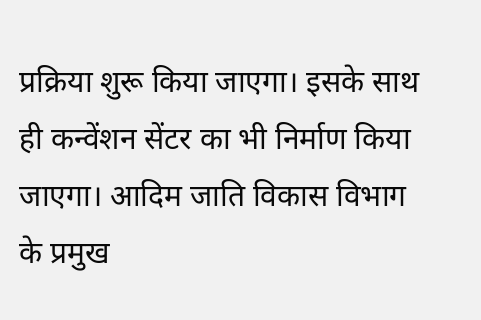प्रक्रिया शुरू किया जाएगा। इसके साथ ही कन्वेंशन सेंटर का भी निर्माण किया जाएगा। आदिम जाति विकास विभाग के प्रमुख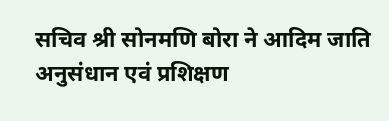सचिव श्री सोनमणि बोरा ने आदिम जाति अनुसंधान एवं प्रशिक्षण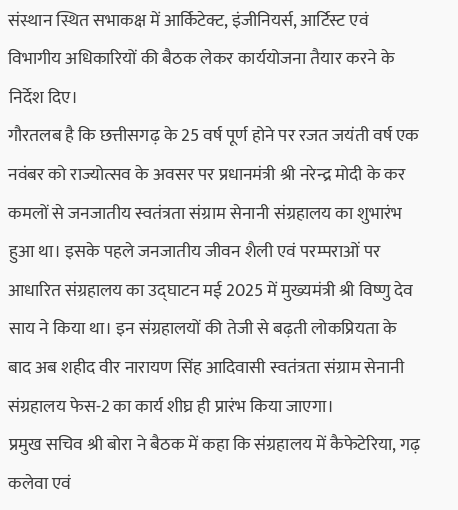संस्थान स्थित सभाकक्ष में आर्किटेक्ट, इंजीनियर्स, आर्टिस्ट एवं विभागीय अधिकारियों की बैठक लेकर कार्ययोजना तैयार करने के निर्देश दिए।
गौरतलब है कि छत्तीसगढ़ के 25 वर्ष पूर्ण होने पर रजत जयंती वर्ष एक नवंबर को राज्योत्सव के अवसर पर प्रधानमंत्री श्री नरेन्द्र मोदी के कर कमलों से जनजातीय स्वतंत्रता संग्राम सेनानी संग्रहालय का शुभारंभ हुआ था। इसके पहले जनजातीय जीवन शैली एवं परम्पराओं पर आधारित संग्रहालय का उद्घाटन मई 2025 में मुख्यमंत्री श्री विष्णु देव साय ने किया था। इन संग्रहालयों की तेजी से बढ़ती लोकप्रियता के बाद अब शहीद वीर नारायण सिंह आदिवासी स्वतंत्रता संग्राम सेनानी संग्रहालय फेस-2 का कार्य शीघ्र ही प्रारंभ किया जाएगा।
प्रमुख सचिव श्री बोरा ने बैठक में कहा कि संग्रहालय में कैफेटेरिया, गढ़ कलेवा एवं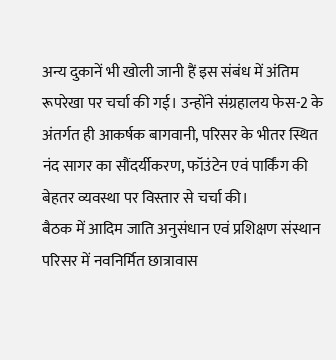अन्य दुकानें भी खोली जानी हैं इस संबंध में अंतिम रूपरेखा पर चर्चा की गई। उन्होंने संग्रहालय फेस-2 के अंतर्गत ही आकर्षक बागवानी, परिसर के भीतर स्थित नंद सागर का सौंदर्यीकरण, फॉउंटेन एवं पार्किंग की बेहतर व्यवस्था पर विस्तार से चर्चा की।
बैठक में आदिम जाति अनुसंधान एवं प्रशिक्षण संस्थान परिसर में नवनिर्मित छात्रावास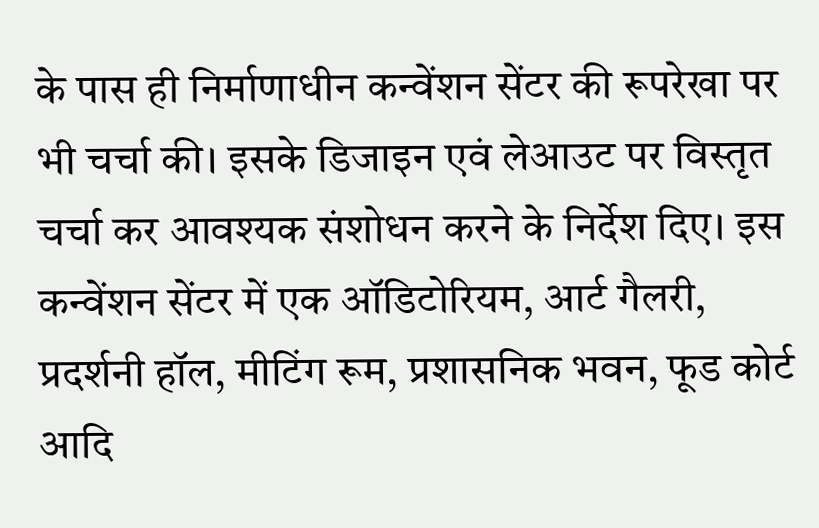के पास ही निर्माणाधीन कन्वेंशन सेंटर की रूपरेखा पर भी चर्चा की। इसके डिजाइन एवं लेआउट पर विस्तृत चर्चा कर आवश्यक संशोधन करने के निर्देश दिए। इस कन्वेंशन सेंटर में एक ऑडिटोरियम, आर्ट गैलरी, प्रदर्शनी हॉल, मीटिंग रूम, प्रशासनिक भवन, फूड कोर्ट आदि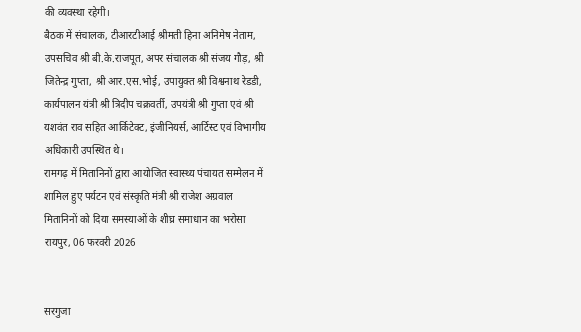की व्यवस्था रहेगी।
बैठक में संचालक, टीआरटीआई श्रीमती हिना अनिमेष नेताम, उपसचिव श्री बी.के.राजपूत, अपर संचालक श्री संजय गौड़, श्री जितेन्द्र गुप्ता, श्री आर.एस.भोई, उपायुक्त श्री विश्वनाथ रेडडी, कार्यपालन यंत्री श्री त्रिदीप चक्रवर्ती, उपयंत्री श्री गुप्ता एवं श्री यशवंत राव सहित आर्किटेक्ट, इंजीनियर्स, आर्टिस्ट एवं विभागीय अधिकारी उपस्थित थे।
रामगढ़ में मितानिनों द्वारा आयोजित स्वास्थ्य पंचायत सम्मेलन में शामिल हुए पर्यटन एवं संस्कृति मंत्री श्री राजेश अग्रवाल
मितानिनों को दिया समस्याओं के शीघ्र समाधान का भरोसा
रायपुर, 06 फरवरी 2026


सरगुजा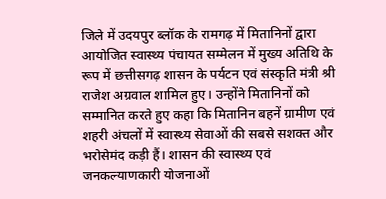जिले में उदयपुर ब्लॉक के रामगढ़ में मितानिनों द्वारा आयोजित स्वास्थ्य पंचायत सम्मेलन में मुख्य अतिथि के रूप में छत्तीसगढ़ शासन के पर्यटन एवं संस्कृति मंत्री श्री राजेश अग्रवाल शामिल हुए। उन्होंने मितानिनों को सम्मानित करते हुए कहा कि मितानिन बहनें ग्रामीण एवं शहरी अंचलों में स्वास्थ्य सेवाओं की सबसे सशक्त और भरोसेमंद कड़ी हैं। शासन की स्वास्थ्य एवं जनकल्याणकारी योजनाओं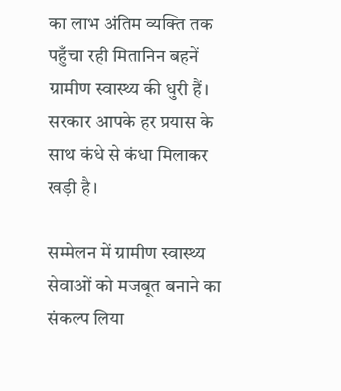का लाभ अंतिम व्यक्ति तक पहुँचा रही मितानिन बहनें ग्रामीण स्वास्थ्य की धुरी हैं। सरकार आपके हर प्रयास के साथ कंधे से कंधा मिलाकर खड़ी है।

सम्मेलन में ग्रामीण स्वास्थ्य सेवाओं को मजबूत बनाने का संकल्प लिया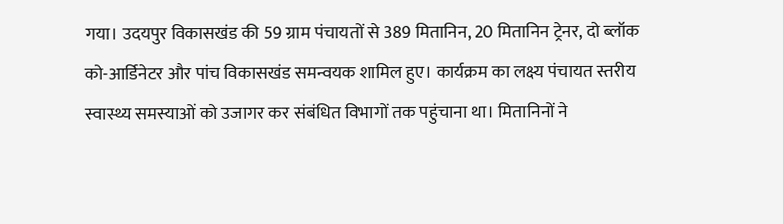गया। उदयपुर विकासखंड की 59 ग्राम पंचायतों से 389 मितानिन, 20 मितानिन ट्रेनर, दो ब्लॉक को-आर्डिनेटर और पांच विकासखंड समन्वयक शामिल हुए। कार्यक्रम का लक्ष्य पंचायत स्तरीय स्वास्थ्य समस्याओं को उजागर कर संबंधित विभागों तक पहुंचाना था। मितानिनों ने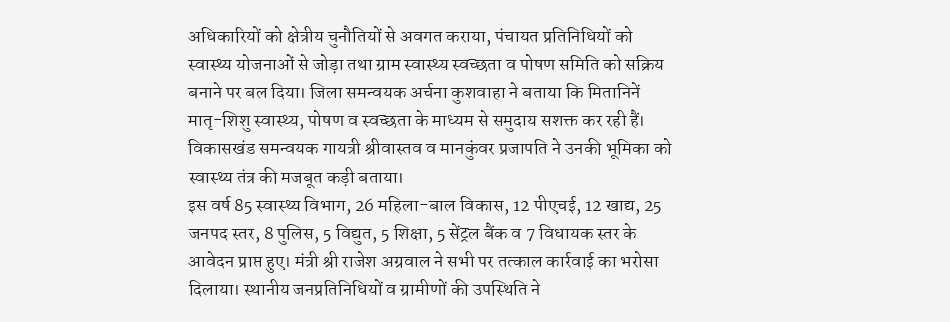अधिकारियों को क्षेत्रीय चुनौतियों से अवगत कराया, पंचायत प्रतिनिधियों को स्वास्थ्य योजनाओं से जोड़ा तथा ग्राम स्वास्थ्य स्वच्छता व पोषण समिति को सक्रिय बनाने पर बल दिया। जिला समन्वयक अर्चना कुशवाहा ने बताया कि मितानिनें मातृ-शिशु स्वास्थ्य, पोषण व स्वच्छता के माध्यम से समुदाय सशक्त कर रही हैं। विकासखंड समन्वयक गायत्री श्रीवास्तव व मानकुंवर प्रजापति ने उनकी भूमिका को स्वास्थ्य तंत्र की मजबूत कड़ी बताया।
इस वर्ष 85 स्वास्थ्य विभाग, 26 महिला-बाल विकास, 12 पीएचई, 12 खाद्य, 25 जनपद स्तर, 8 पुलिस, 5 विद्युत, 5 शिक्षा, 5 सेंट्रल बैंक व 7 विधायक स्तर के आवेदन प्राप्त हुए। मंत्री श्री राजेश अग्रवाल ने सभी पर तत्काल कार्रवाई का भरोसा दिलाया। स्थानीय जनप्रतिनिधियों व ग्रामीणों की उपस्थिति ने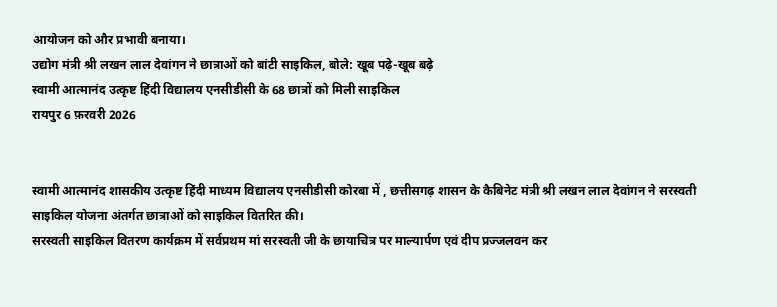आयोजन को और प्रभावी बनाया।
उद्योग मंत्री श्री लखन लाल देवांगन ने छात्राओं को बांटी साइकिल, बोले: खूब पढ़े-खूब बढ़े
स्वामी आत्मानंद उत्कृष्ट हिंदी विद्यालय एनसीडीसी के 68 छात्रों को मिली साइकिल
रायपुर 6 फ़रवरी 2026


स्वामी आत्मानंद शासकीय उत्कृष्ट हिंदी माध्यम विद्यालय एनसीडीसी कोरबा में , छत्तीसगढ़ शासन के कैबिनेट मंत्री श्री लखन लाल देवांगन ने सरस्वती साइकिल योजना अंतर्गत छात्राओं को साइकिल वितरित की।
सरस्वती साइकिल वितरण कार्यक्रम में सर्वप्रथम मां सरस्वती जी के छायाचित्र पर माल्यार्पण एवं दीप प्रज्जलवन कर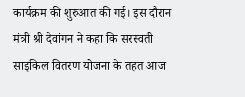कार्यक्रम की शुरुआत की गई। इस दौरान मंत्री श्री देवांगन ने कहा कि सरस्वती साइकिल वितरण योजना के तहत आज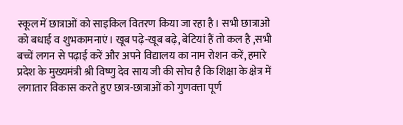स्कूल में छात्राओं को साइकिल वितरण किया जा रहा है। सभी छात्राओं को बधाई व शुभकामनाएं। खूब पढ़े-खूब बढ़े, बेटियां हैं तो कल है ,सभी बच्चें लगन से पढ़ाई करें और अपने विद्यालय का नाम रोशन करें, हमारे प्रदेश के मुख्यमंत्री श्री विष्णु देव साय जी की सोच है कि शिक्षा के क्षेत्र में लगातार विकास करते हुए छात्र-छात्राओं को गुणवत्ता पूर्ण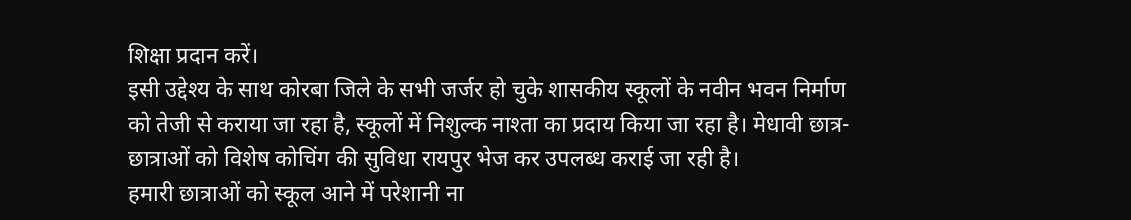शिक्षा प्रदान करें।
इसी उद्देश्य के साथ कोरबा जिले के सभी जर्जर हो चुके शासकीय स्कूलों के नवीन भवन निर्माण को तेजी से कराया जा रहा है, स्कूलों में निशुल्क नाश्ता का प्रदाय किया जा रहा है। मेधावी छात्र-छात्राओं को विशेष कोचिंग की सुविधा रायपुर भेज कर उपलब्ध कराई जा रही है।
हमारी छात्राओं को स्कूल आने में परेशानी ना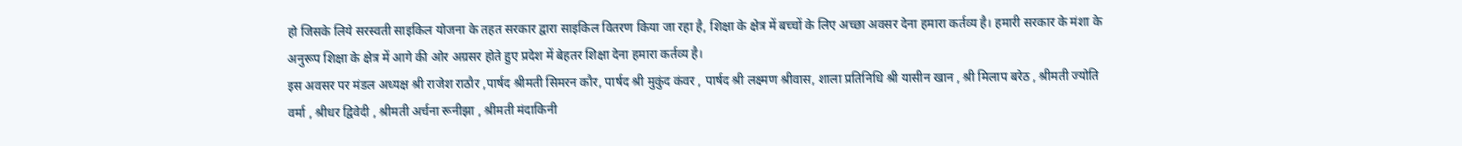हो जिसके लिये सरस्वती साइकिल योजना के तहत सरकार द्वारा साइकिल वितरण किया जा रहा है, शिक्षा के क्षेत्र में बच्चों के लिए अच्छा अवसर देना हमारा कर्तव्य है। हमारी सरकार के मंशा के अनुरूप शिक्षा के क्षेत्र में आगे की ओर अग्रसर होते हुए प्रदेश में बेहतर शिक्षा देना हमारा कर्तव्य है।
इस अवसर पर मंडल अध्यक्ष श्री राजेश राठौर ,पार्षद श्रीमती सिमरन कौर, पार्षद श्री मुकुंद कंवर , पार्षद श्री लक्ष्मण श्रीवास, शाला प्रतिनिधि श्री यासीन खान , श्री मिलाप बरेठ , श्रीमती ज्योति वर्मा , श्रीधर द्विवेदी , श्रीमती अर्चना रूनीझा , श्रीमती मंदाकिनी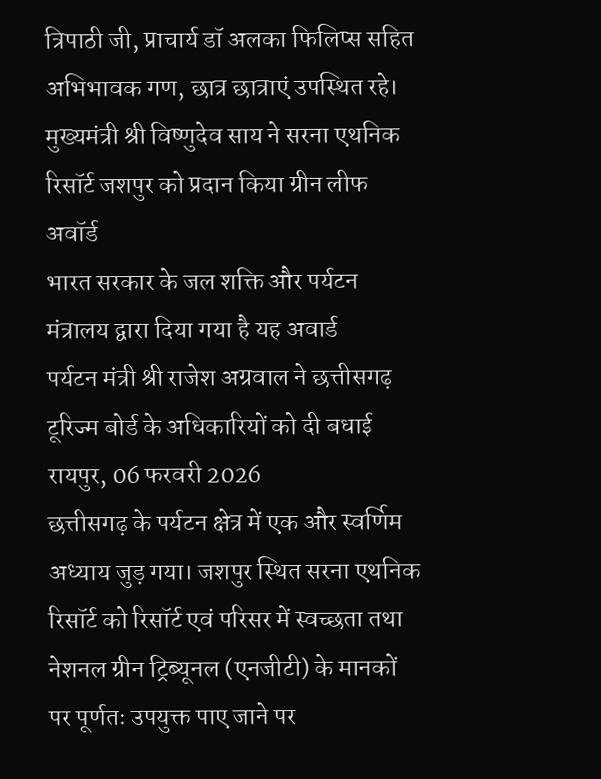त्रिपाठी जी, प्राचार्य डॉ अलका फिलिप्स सहित अभिभावक गण, छात्र छात्राएं उपस्थित रहे।
मुख्यमंत्री श्री विष्णुदेव साय ने सरना एथनिक रिसॉर्ट जशपुर को प्रदान किया ग्रीन लीफ अवॉर्ड
भारत सरकार के जल शक्ति और पर्यटन मंत्रालय द्वारा दिया गया है यह अवार्ड
पर्यटन मंत्री श्री राजेश अग्रवाल ने छत्तीसगढ़ टूरिज्म बोर्ड के अधिकारियों को दी बधाई
रायपुर, 06 फरवरी 2026
छत्तीसगढ़ के पर्यटन क्षेत्र में एक और स्वर्णिम अध्याय जुड़ गया। जशपुर स्थित सरना एथनिक रिसॉर्ट को रिसॉर्ट एवं परिसर में स्वच्छता तथा नेशनल ग्रीन ट्रिब्यूनल (एनजीटी) के मानकों पर पूर्णतः उपयुक्त पाए जाने पर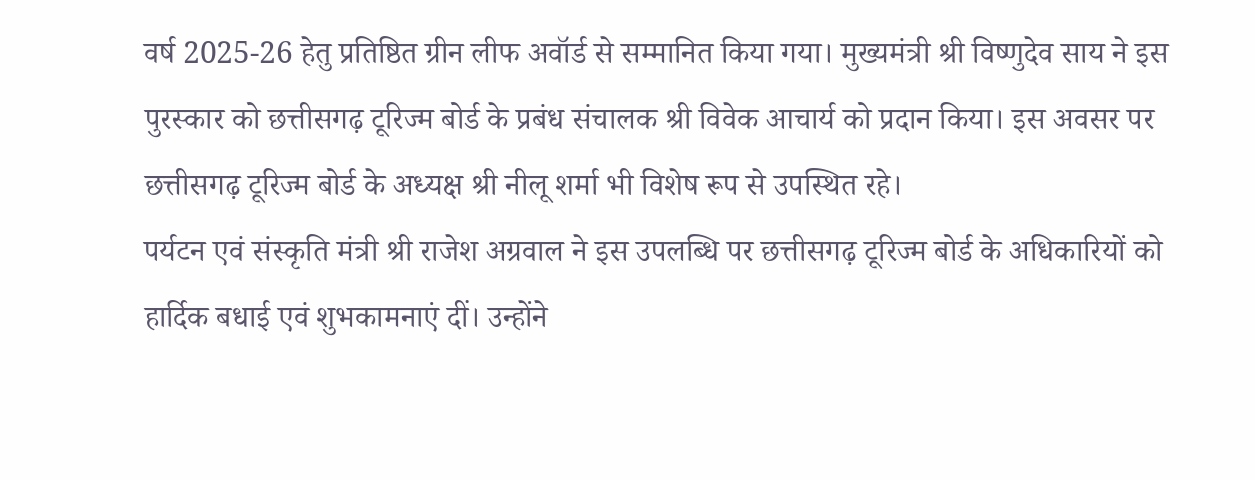वर्ष 2025-26 हेतु प्रतिष्ठित ग्रीन लीफ अवॉर्ड से सम्मानित किया गया। मुख्यमंत्री श्री विष्णुदेव साय ने इस पुरस्कार को छत्तीसगढ़ टूरिज्म बोर्ड के प्रबंध संचालक श्री विवेक आचार्य को प्रदान किया। इस अवसर पर छत्तीसगढ़ टूरिज्म बोर्ड के अध्यक्ष श्री नीलू शर्मा भी विशेष रूप से उपस्थित रहे।
पर्यटन एवं संस्कृति मंत्री श्री राजेश अग्रवाल ने इस उपलब्धि पर छत्तीसगढ़ टूरिज्म बोर्ड के अधिकारियों को हार्दिक बधाई एवं शुभकामनाएं दीं। उन्होंने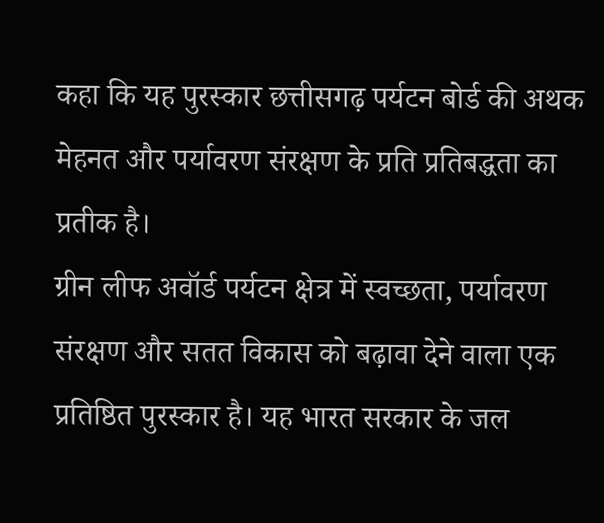कहा कि यह पुरस्कार छत्तीसगढ़ पर्यटन बोर्ड की अथक मेहनत और पर्यावरण संरक्षण के प्रति प्रतिबद्धता का प्रतीक है।
ग्रीन लीफ अवॉर्ड पर्यटन क्षेत्र में स्वच्छता, पर्यावरण संरक्षण और सतत विकास को बढ़ावा देने वाला एक प्रतिष्ठित पुरस्कार है। यह भारत सरकार के जल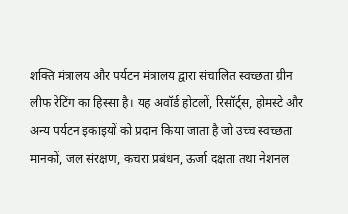शक्ति मंत्रालय और पर्यटन मंत्रालय द्वारा संचालित स्वच्छता ग्रीन लीफ रेटिंग का हिस्सा है। यह अवॉर्ड होटलों, रिसॉर्ट्स, होमस्टे और अन्य पर्यटन इकाइयों को प्रदान किया जाता है जो उच्च स्वच्छता मानकों, जल संरक्षण, कचरा प्रबंधन, ऊर्जा दक्षता तथा नेशनल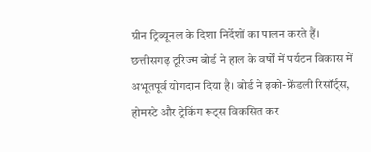ग्रीन ट्रिब्यूनल के दिशा निर्देशों का पालन करते हैं।
छत्तीसगढ़ टूरिज्म बोर्ड ने हाल के वर्षों में पर्यटन विकास में अभूतपूर्व योगदान दिया है। बोर्ड ने इको-फ्रेंडली रिसॉर्ट्स, होमस्टे और ट्रेकिंग रूट्स विकसित कर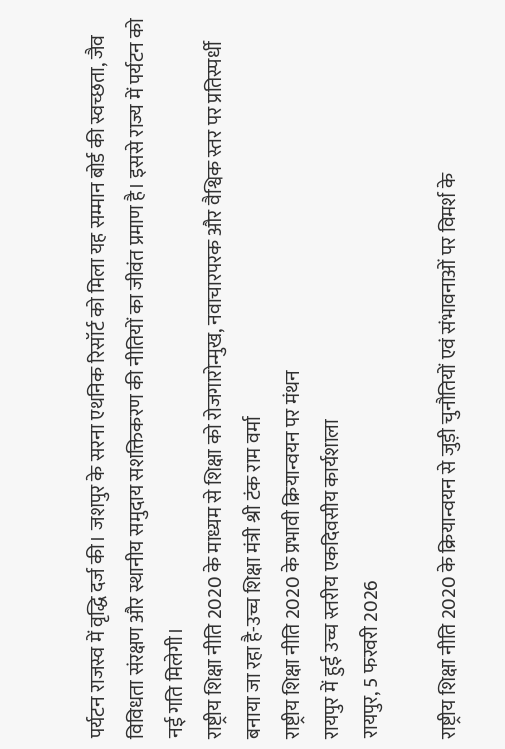पर्यटन राजस्व में वृद्धि दर्ज की। जशपुर के सरना एथनिक रिसॉर्ट को मिला यह सम्मान बोर्ड की स्वच्छता, जैव विविधता संरक्षण और स्थानीय समुदाय सशक्तिकरण की नीतियों का जीवंत प्रमाण है। इससे राज्य में पर्यटन को नई गति मिलेगी।
राष्ट्रीय शिक्षा नीति 2020 के माध्यम से शिक्षा को रोजगारोन्मुख, नवाचारपरक और वैश्विक स्तर पर प्रतिस्पर्धी बनाया जा रहा है-उच्च शिक्षा मंत्री श्री टंक राम वर्मा
राष्ट्रीय शिक्षा नीति 2020 के प्रभावी क्रियान्वयन पर मंथन
रायपुर में हुई उच्च स्तरीय एकदिवसीय कार्यशाला
रायपुर, 5 फरवरी 2026

राष्ट्रीय शिक्षा नीति 2020 के क्रियान्वयन से जुड़ी चुनौतियों एवं संभावनाओं पर विमर्श के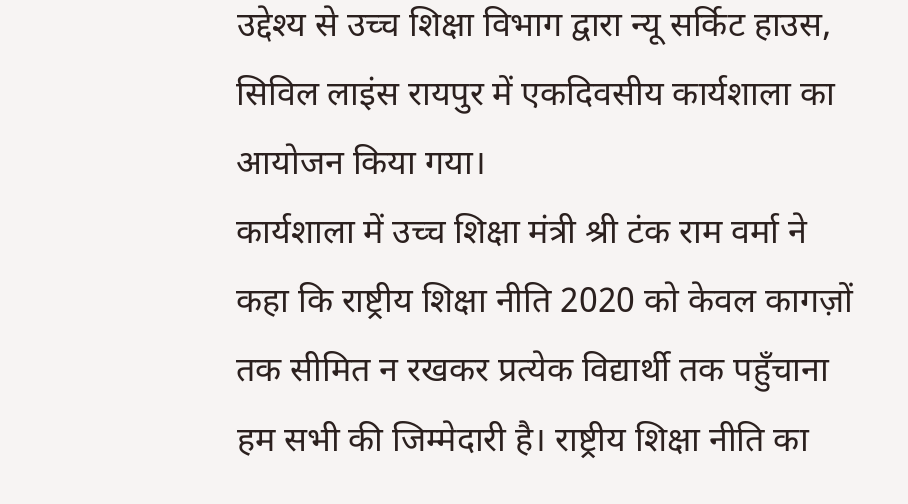उद्देश्य से उच्च शिक्षा विभाग द्वारा न्यू सर्किट हाउस, सिविल लाइंस रायपुर में एकदिवसीय कार्यशाला का आयोजन किया गया।
कार्यशाला में उच्च शिक्षा मंत्री श्री टंक राम वर्मा ने कहा कि राष्ट्रीय शिक्षा नीति 2020 को केवल कागज़ों तक सीमित न रखकर प्रत्येक विद्यार्थी तक पहुँचाना हम सभी की जिम्मेदारी है। राष्ट्रीय शिक्षा नीति का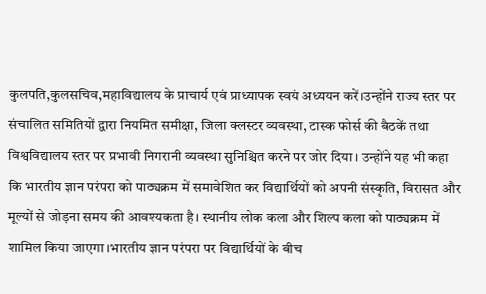कुलपति,कुलसचिव,महाविद्यालय के प्राचार्य एवं प्राध्यापक स्वयं अध्ययन करें।उन्होंने राज्य स्तर पर संचालित समितियों द्वारा नियमित समीक्षा, जिला क्लस्टर व्यवस्था, टास्क फोर्स की बैठकें तथा विश्वविद्यालय स्तर पर प्रभावी निगरानी व्यवस्था सुनिश्चित करने पर जोर दिया। उन्होंने यह भी कहा कि भारतीय ज्ञान परंपरा को पाठ्यक्रम में समावेशित कर विद्यार्थियों को अपनी संस्कृति, विरासत और मूल्यों से जोड़ना समय की आवश्यकता है। स्थानीय लोक कला और शिल्प कला को पाठ्यक्रम में शामिल किया जाएगा।भारतीय ज्ञान परंपरा पर विद्यार्थियों के बीच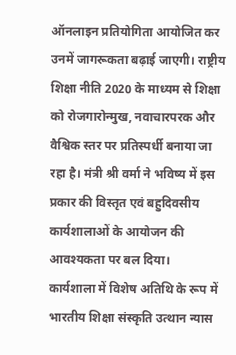ऑनलाइन प्रतियोगिता आयोजित कर उनमें जागरूकता बढ़ाई जाएगी। राष्ट्रीय शिक्षा नीति 2020 के माध्यम से शिक्षा को रोजगारोन्मुख, नवाचारपरक और वैश्विक स्तर पर प्रतिस्पर्धी बनाया जा रहा है। मंत्री श्री वर्मा ने भविष्य में इस प्रकार की विस्तृत एवं बहुदिवसीय कार्यशालाओं के आयोजन की आवश्यकता पर बल दिया।
कार्यशाला में विशेष अतिथि के रूप में भारतीय शिक्षा संस्कृति उत्थान न्यास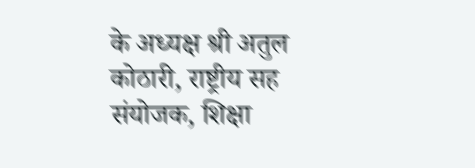के अध्यक्ष श्री अतुल कोठारी, राष्ट्रीय सह संयोजक, शिक्षा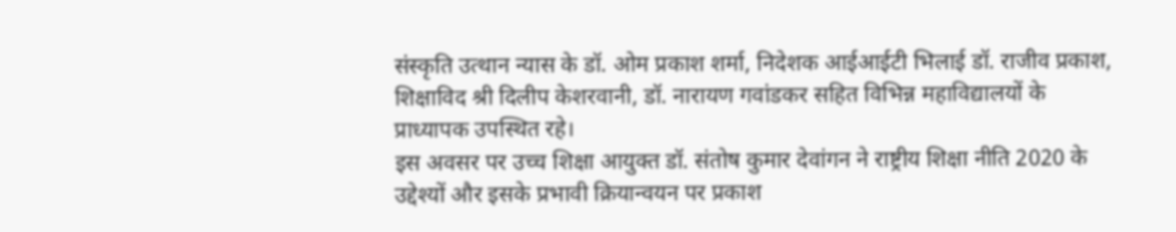संस्कृति उत्थान न्यास के डॉ. ओम प्रकाश शर्मा, निदेशक आईआईटी भिलाई डॉ. राजीव प्रकाश, शिक्षाविद श्री दिलीप केशरवानी, डॉ. नारायण गवांडकर सहित विभिन्न महाविद्यालयों के प्राध्यापक उपस्थित रहे।
इस अवसर पर उच्च शिक्षा आयुक्त डॉ. संतोष कुमार देवांगन ने राष्ट्रीय शिक्षा नीति 2020 के उद्देश्यों और इसके प्रभावी क्रियान्वयन पर प्रकाश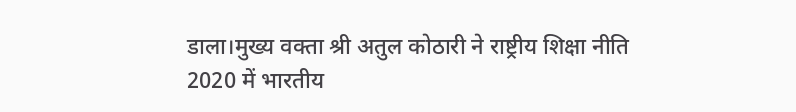डाला।मुख्य वक्ता श्री अतुल कोठारी ने राष्ट्रीय शिक्षा नीति 2020 में भारतीय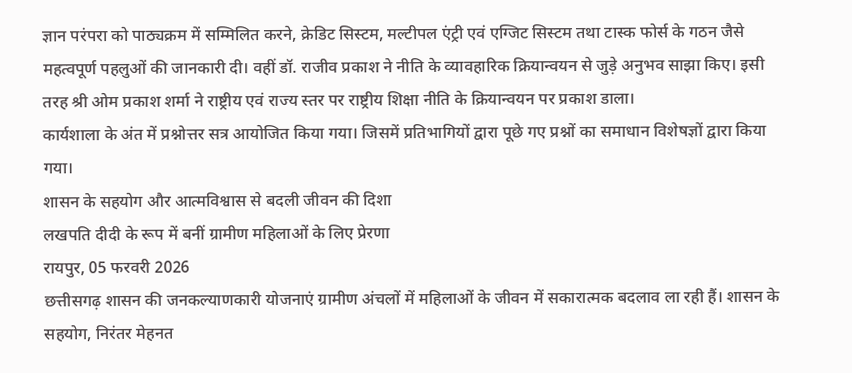ज्ञान परंपरा को पाठ्यक्रम में सम्मिलित करने, क्रेडिट सिस्टम, मल्टीपल एंट्री एवं एग्जिट सिस्टम तथा टास्क फोर्स के गठन जैसे महत्वपूर्ण पहलुओं की जानकारी दी। वहीं डॉ. राजीव प्रकाश ने नीति के व्यावहारिक क्रियान्वयन से जुड़े अनुभव साझा किए। इसी तरह श्री ओम प्रकाश शर्मा ने राष्ट्रीय एवं राज्य स्तर पर राष्ट्रीय शिक्षा नीति के क्रियान्वयन पर प्रकाश डाला।
कार्यशाला के अंत में प्रश्नोत्तर सत्र आयोजित किया गया। जिसमें प्रतिभागियों द्वारा पूछे गए प्रश्नों का समाधान विशेषज्ञों द्वारा किया गया।
शासन के सहयोग और आत्मविश्वास से बदली जीवन की दिशा
लखपति दीदी के रूप में बनीं ग्रामीण महिलाओं के लिए प्रेरणा
रायपुर, 05 फरवरी 2026
छत्तीसगढ़ शासन की जनकल्याणकारी योजनाएं ग्रामीण अंचलों में महिलाओं के जीवन में सकारात्मक बदलाव ला रही हैं। शासन के सहयोग, निरंतर मेहनत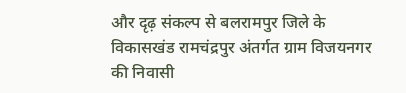और दृढ़ संकल्प से बलरामपुर जिले के विकासखंड रामचंद्रपुर अंतर्गत ग्राम विजयनगर की निवासी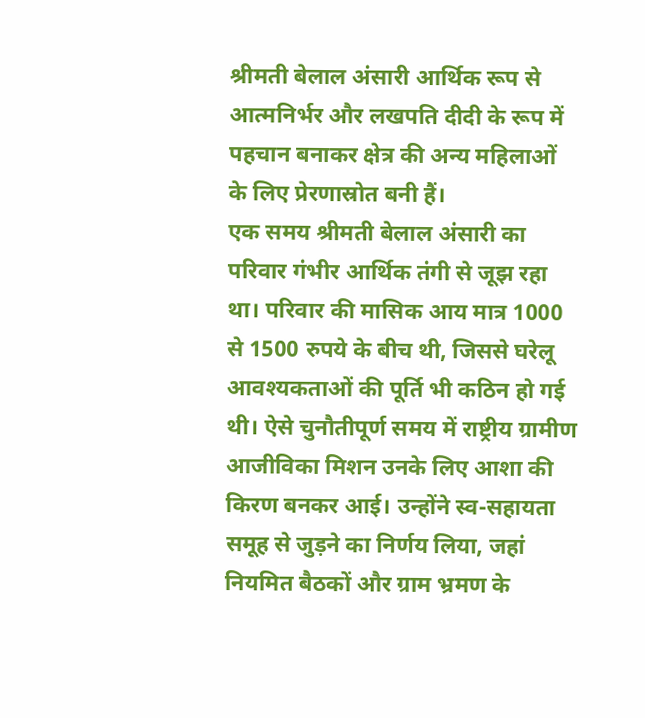श्रीमती बेलाल अंसारी आर्थिक रूप से आत्मनिर्भर और लखपति दीदी के रूप में पहचान बनाकर क्षेत्र की अन्य महिलाओं के लिए प्रेरणास्रोत बनी हैं।
एक समय श्रीमती बेलाल अंसारी का परिवार गंभीर आर्थिक तंगी से जूझ रहा था। परिवार की मासिक आय मात्र 1000 से 1500 रुपये के बीच थी, जिससे घरेलू आवश्यकताओं की पूर्ति भी कठिन हो गई थी। ऐसे चुनौतीपूर्ण समय में राष्ट्रीय ग्रामीण आजीविका मिशन उनके लिए आशा की किरण बनकर आई। उन्होंने स्व-सहायता समूह से जुड़ने का निर्णय लिया, जहां नियमित बैठकों और ग्राम भ्रमण के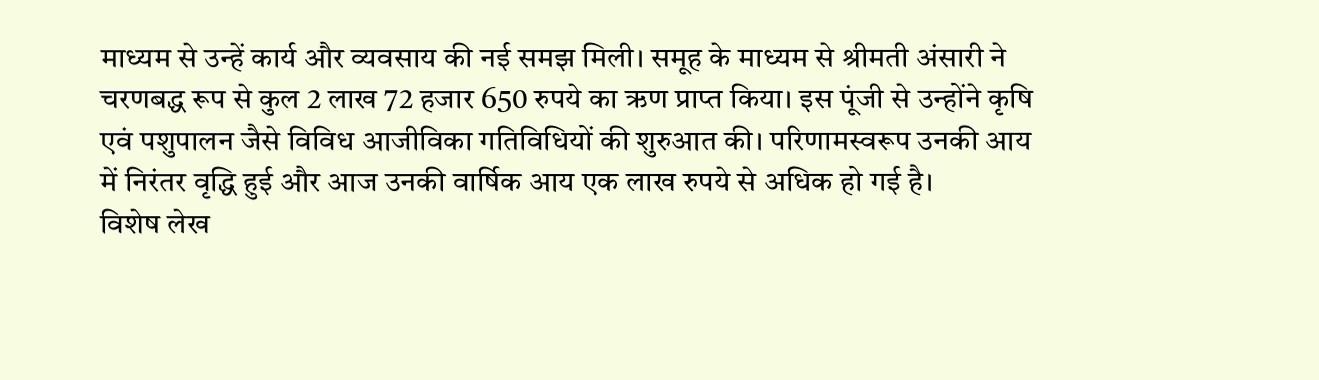माध्यम से उन्हें कार्य और व्यवसाय की नई समझ मिली। समूह के माध्यम से श्रीमती अंसारी ने चरणबद्ध रूप से कुल 2 लाख 72 हजार 650 रुपये का ऋण प्राप्त किया। इस पूंजी से उन्होंने कृषि एवं पशुपालन जैसे विविध आजीविका गतिविधियों की शुरुआत की। परिणामस्वरूप उनकी आय में निरंतर वृद्धि हुई और आज उनकी वार्षिक आय एक लाख रुपये से अधिक हो गई है।
विशेष लेख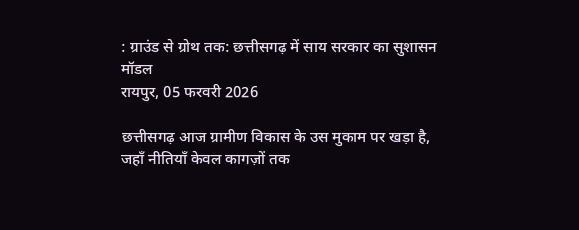: ग्राउंड से ग्रोथ तक: छत्तीसगढ़ में साय सरकार का सुशासन मॉडल
रायपुर, 05 फरवरी 2026

छत्तीसगढ़ आज ग्रामीण विकास के उस मुकाम पर खड़ा है, जहाँ नीतियाँ केवल कागज़ों तक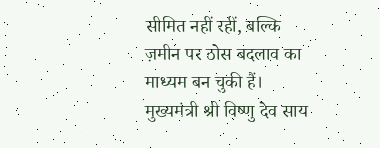सीमित नहीं रहीं, बल्कि ज़मीन पर ठोस बदलाव का माध्यम बन चुकी हैं। मुख्यमंत्री श्री विष्णु देव साय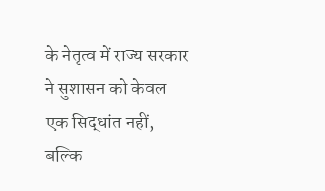के नेतृत्व में राज्य सरकार ने सुशासन को केवल एक सिद्धांत नहीं, बल्कि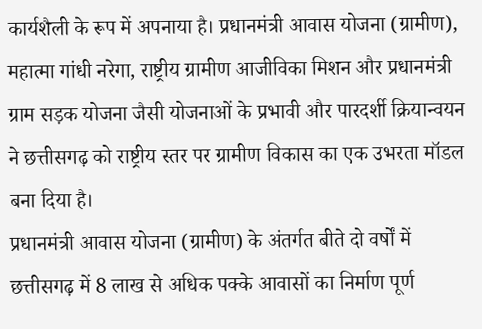कार्यशैली के रूप में अपनाया है। प्रधानमंत्री आवास योजना (ग्रामीण), महात्मा गांधी नरेगा, राष्ट्रीय ग्रामीण आजीविका मिशन और प्रधानमंत्री ग्राम सड़क योजना जैसी योजनाओं के प्रभावी और पारदर्शी क्रियान्वयन ने छत्तीसगढ़ को राष्ट्रीय स्तर पर ग्रामीण विकास का एक उभरता मॉडल बना दिया है।
प्रधानमंत्री आवास योजना (ग्रामीण) के अंतर्गत बीते दो वर्षों में छत्तीसगढ़ में 8 लाख से अधिक पक्के आवासों का निर्माण पूर्ण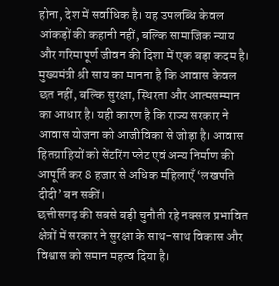होना, देश में सर्वाधिक है। यह उपलब्धि केवल आंकड़ों की कहानी नहीं, बल्कि सामाजिक न्याय और गरिमापूर्ण जीवन की दिशा में एक बड़ा कदम है। मुख्यमंत्री श्री साय का मानना है कि आवास केवल छत नहीं, बल्कि सुरक्षा, स्थिरता और आत्मसम्मान का आधार है। यही कारण है कि राज्य सरकार ने आवास योजना को आजीविका से जोड़ा है। आवास हितग्राहियों को सेंटरिंग प्लेट एवं अन्य निर्माण की आपूर्ति कर 8 हजार से अधिक महिलाएँ ‘लखपति दीदी’ बन सकीं।
छत्तीसगढ़ की सबसे बड़ी चुनौती रहे नक्सल प्रभावित क्षेत्रों में सरकार ने सुरक्षा के साथ-साथ विकास और विश्वास को समान महत्व दिया है।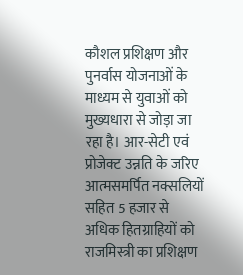कौशल प्रशिक्षण और पुनर्वास योजनाओं के माध्यम से युवाओं को मुख्यधारा से जोड़ा जा रहा है। आर-सेटी एवं प्रोजेक्ट उन्नति के जरिए आत्मसमर्पित नक्सलियों सहित 5 हजार से अधिक हितग्राहियों को राजमिस्त्री का प्रशिक्षण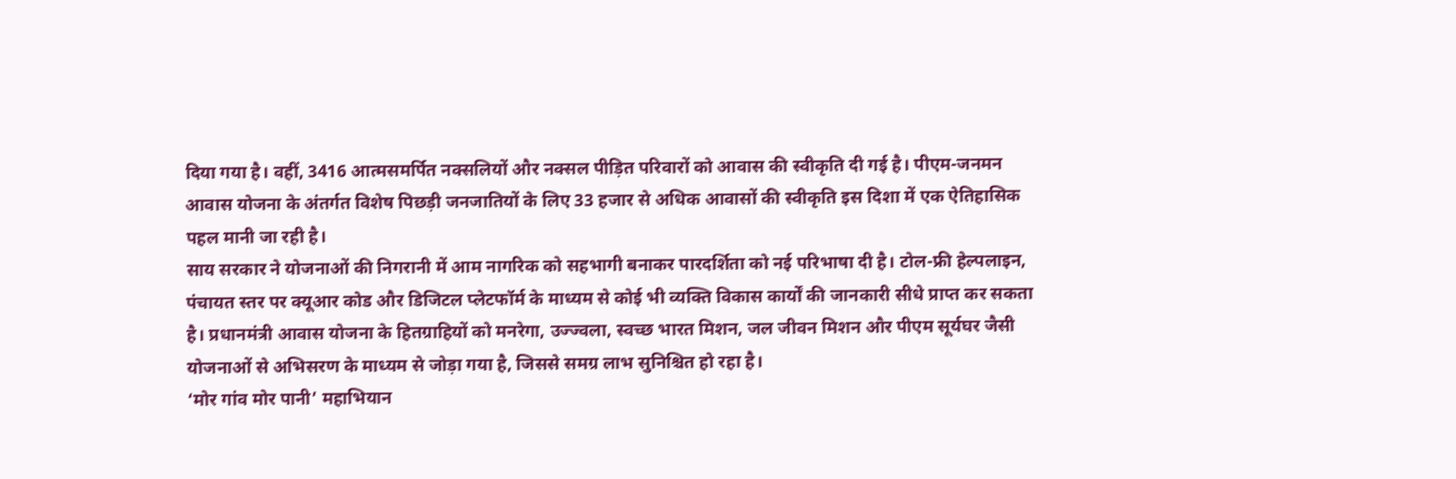दिया गया है। वहीं, 3416 आत्मसमर्पित नक्सलियों और नक्सल पीड़ित परिवारों को आवास की स्वीकृति दी गई है। पीएम-जनमन आवास योजना के अंतर्गत विशेष पिछड़ी जनजातियों के लिए 33 हजार से अधिक आवासों की स्वीकृति इस दिशा में एक ऐतिहासिक पहल मानी जा रही है।
साय सरकार ने योजनाओं की निगरानी में आम नागरिक को सहभागी बनाकर पारदर्शिता को नई परिभाषा दी है। टोल-फ्री हेल्पलाइन, पंचायत स्तर पर क्यूआर कोड और डिजिटल प्लेटफॉर्म के माध्यम से कोई भी व्यक्ति विकास कार्यों की जानकारी सीधे प्राप्त कर सकता है। प्रधानमंत्री आवास योजना के हितग्राहियों को मनरेगा, उज्ज्वला, स्वच्छ भारत मिशन, जल जीवन मिशन और पीएम सूर्यघर जैसी योजनाओं से अभिसरण के माध्यम से जोड़ा गया है, जिससे समग्र लाभ सुनिश्चित हो रहा है।
‘मोर गांव मोर पानी’ महाभियान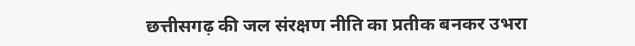छत्तीसगढ़ की जल संरक्षण नीति का प्रतीक बनकर उभरा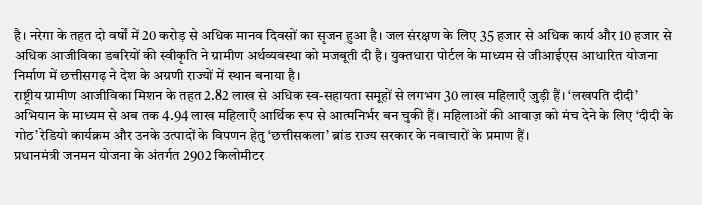है। नरेगा के तहत दो वर्षों में 20 करोड़ से अधिक मानव दिवसों का सृजन हुआ है। जल संरक्षण के लिए 35 हजार से अधिक कार्य और 10 हजार से अधिक आजीविका डबरियों की स्वीकृति ने ग्रामीण अर्थव्यवस्था को मजबूती दी है। युक्तधारा पोर्टल के माध्यम से जीआईएस आधारित योजना निर्माण में छत्तीसगढ़ ने देश के अग्रणी राज्यों में स्थान बनाया है।
राष्ट्रीय ग्रामीण आजीविका मिशन के तहत 2.82 लाख से अधिक स्व-सहायता समूहों से लगभग 30 लाख महिलाएँ जुड़ी हैं। ‘लखपति दीदी’ अभियान के माध्यम से अब तक 4.94 लाख महिलाएँ आर्थिक रूप से आत्मनिर्भर बन चुकी हैं। महिलाओं की आवाज़ को मंच देने के लिए ‘दीदी के गोठ’ रेडियो कार्यक्रम और उनके उत्पादों के विपणन हेतु ‘छत्तीसकला’ ब्रांड राज्य सरकार के नवाचारों के प्रमाण हैं।
प्रधानमंत्री जनमन योजना के अंतर्गत 2902 किलोमीटर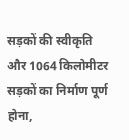सड़कों की स्वीकृति और 1064 किलोमीटर सड़कों का निर्माण पूर्ण होना,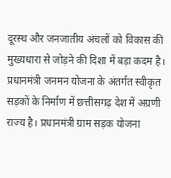दूरस्थ और जनजातीय अंचलों को विकास की मुख्यधारा से जोड़ने की दिशा में बड़ा कदम है। प्रधानमंत्री जनमन योजना के अंतर्गत स्वीकृत सड़कों के निर्माण में छत्तीसगढ़ देश में अग्रणी राज्य है। प्रधानमंत्री ग्राम सड़क योजना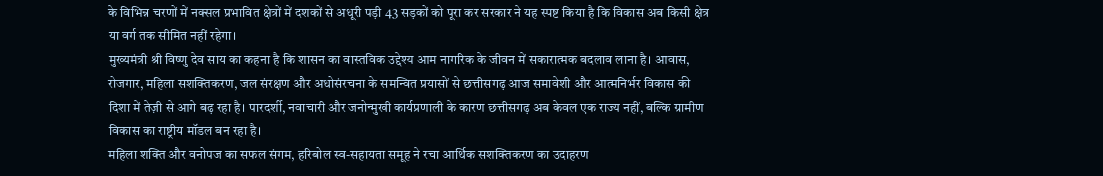के विभिन्न चरणों में नक्सल प्रभावित क्षेत्रों में दशकों से अधूरी पड़ी 43 सड़कों को पूरा कर सरकार ने यह स्पष्ट किया है कि विकास अब किसी क्षेत्र या वर्ग तक सीमित नहीं रहेगा।
मुख्यमंत्री श्री विष्णु देव साय का कहना है कि शासन का वास्तविक उद्देश्य आम नागरिक के जीवन में सकारात्मक बदलाव लाना है। आवास, रोजगार, महिला सशक्तिकरण, जल संरक्षण और अधोसंरचना के समन्वित प्रयासों से छत्तीसगढ़ आज समावेशी और आत्मनिर्भर विकास की दिशा में तेज़ी से आगे बढ़ रहा है। पारदर्शी, नवाचारी और जनोन्मुखी कार्यप्रणाली के कारण छत्तीसगढ़ अब केवल एक राज्य नहीं, बल्कि ग्रामीण विकास का राष्ट्रीय मॉडल बन रहा है।
महिला शक्ति और वनोपज का सफल संगम, हरिबोल स्व-सहायता समूह ने रचा आर्थिक सशक्तिकरण का उदाहरण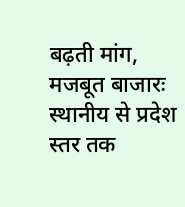बढ़ती मांग, मजबूत बाजारः स्थानीय से प्रदेश स्तर तक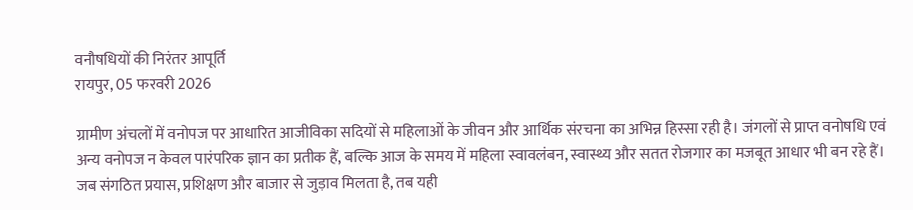वनौषधियों की निरंतर आपूर्ति
रायपुर, 05 फरवरी 2026

ग्रामीण अंचलों में वनोपज पर आधारित आजीविका सदियों से महिलाओं के जीवन और आर्थिक संरचना का अभिन्न हिस्सा रही है। जंगलों से प्राप्त वनोषधि एवं अन्य वनोपज न केवल पारंपरिक ज्ञान का प्रतीक हैं, बल्कि आज के समय में महिला स्वावलंबन, स्वास्थ्य और सतत रोजगार का मजबूत आधार भी बन रहे हैं। जब संगठित प्रयास, प्रशिक्षण और बाजार से जुड़ाव मिलता है, तब यही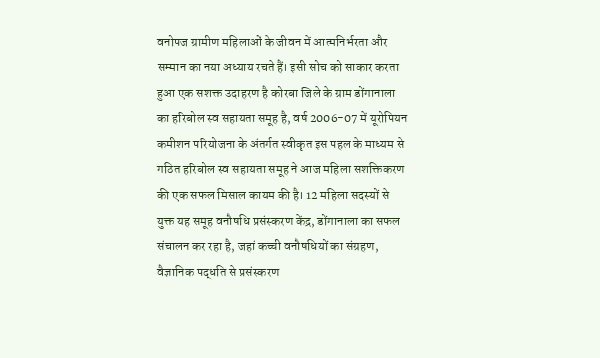वनोपज ग्रामीण महिलाओं के जीवन में आत्मनिर्भरता और सम्मान का नया अध्याय रचते हैं। इसी सोच को साकार करता हुआ एक सशक्त उदाहरण है कोरबा जिले के ग्राम डोंगानाला का हरिबोल स्व सहायता समूह है, वर्ष 2006-07 में यूरोपियन कमीशन परियोजना के अंतर्गत स्वीकृत इस पहल के माध्यम से गठित हरिबोल स्व सहायता समूह ने आज महिला सशक्तिकरण की एक सफल मिसाल कायम की है। 12 महिला सदस्यों से युक्त यह समूह वनौषधि प्रसंस्करण केंद्र, डोंगानाला का सफल संचालन कर रहा है, जहां कच्ची वनौषधियों का संग्रहण, वैज्ञानिक पद्धति से प्रसंस्करण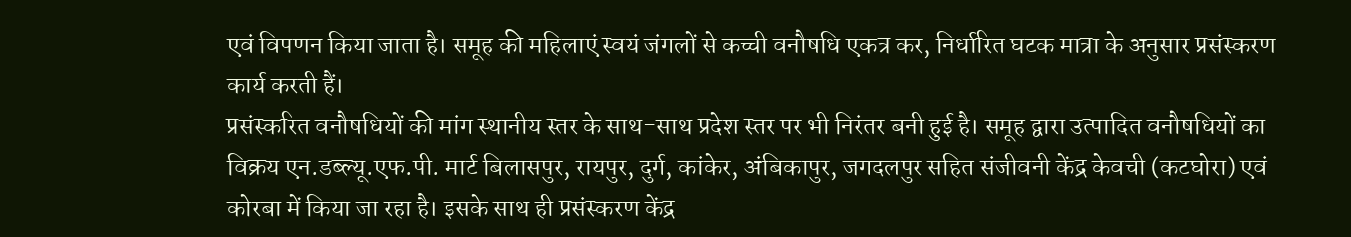एवं विपणन किया जाता है। समूह की महिलाएं स्वयं जंगलों से कच्ची वनौषधि एकत्र कर, निर्धारित घटक मात्रा के अनुसार प्रसंस्करण कार्य करती हैं।
प्रसंस्करित वनौषधियों की मांग स्थानीय स्तर के साथ-साथ प्रदेश स्तर पर भी निरंतर बनी हुई है। समूह द्वारा उत्पादित वनौषधियों का विक्रय एन.डब्ल्यू.एफ.पी. मार्ट बिलासपुर, रायपुर, दुर्ग, कांकेर, अंबिकापुर, जगदलपुर सहित संजीवनी केंद्र केवची (कटघोरा) एवं कोरबा में किया जा रहा है। इसके साथ ही प्रसंस्करण केंद्र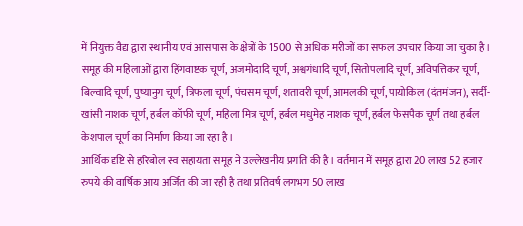में नियुक्त वैद्य द्वारा स्थानीय एवं आसपास के क्षेत्रों के 1500 से अधिक मरीजों का सफल उपचार किया जा चुका है। समूह की महिलाओं द्वारा हिंगवाष्टक चूर्ण, अजमोदादि चूर्ण, अश्वगंधादि चूर्ण, सितोपलादि चूर्ण, अविपत्तिकर चूर्ण, बिल्वादि चूर्ण, पुष्यानुग चूर्ण, त्रिफला चूर्ण, पंचसम चूर्ण, शतावरी चूर्ण, आमलकी चूर्ण, पायोकिल (दंतमंजन), सर्दी-खांसी नाशक चूर्ण, हर्बल कॉफी चूर्ण, महिला मित्र चूर्ण, हर्बल मधुमेह नाशक चूर्ण, हर्बल फेसपैक चूर्ण तथा हर्बल केशपाल चूर्ण का निर्माण किया जा रहा है।
आर्थिक दृष्टि से हरिबोल स्व सहायता समूह ने उल्लेखनीय प्रगति की है। वर्तमान में समूह द्वारा 20 लाख 52 हजार रुपये की वार्षिक आय अर्जित की जा रही है तथा प्रतिवर्ष लगभग 50 लाख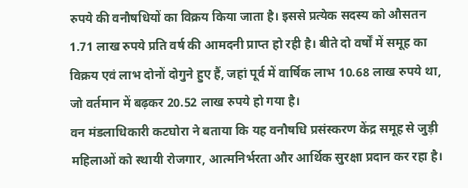रुपये की वनौषधियों का विक्रय किया जाता है। इससे प्रत्येक सदस्य को औसतन 1.71 लाख रुपये प्रति वर्ष की आमदनी प्राप्त हो रही है। बीते दो वर्षों में समूह का विक्रय एवं लाभ दोनों दोगुने हुए हैं, जहां पूर्व में वार्षिक लाभ 10.68 लाख रुपये था, जो वर्तमान में बढ़कर 20.52 लाख रुपये हो गया है।
वन मंडलाधिकारी कटघोरा ने बताया कि यह वनौषधि प्रसंस्करण केंद्र समूह से जुड़ी महिलाओं को स्थायी रोजगार, आत्मनिर्भरता और आर्थिक सुरक्षा प्रदान कर रहा है।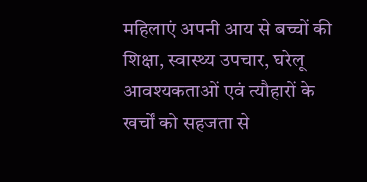महिलाएं अपनी आय से बच्चों की शिक्षा, स्वास्थ्य उपचार, घरेलू आवश्यकताओं एवं त्यौहारों के खर्चों को सहजता से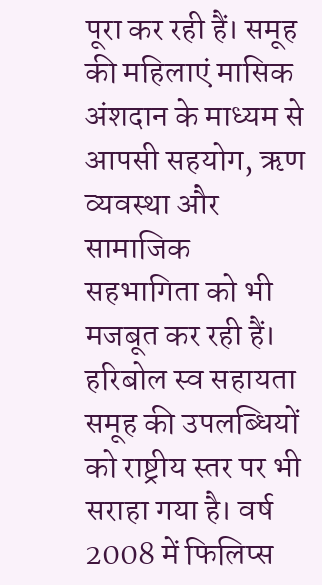पूरा कर रही हैं। समूह की महिलाएं मासिक अंशदान के माध्यम से आपसी सहयोग, ऋण व्यवस्था और सामाजिक सहभागिता को भी मजबूत कर रही हैं।
हरिबोल स्व सहायता समूह की उपलब्धियों को राष्ट्रीय स्तर पर भी सराहा गया है। वर्ष 2008 में फिलिप्स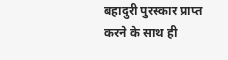बहादुरी पुरस्कार प्राप्त करने के साथ ही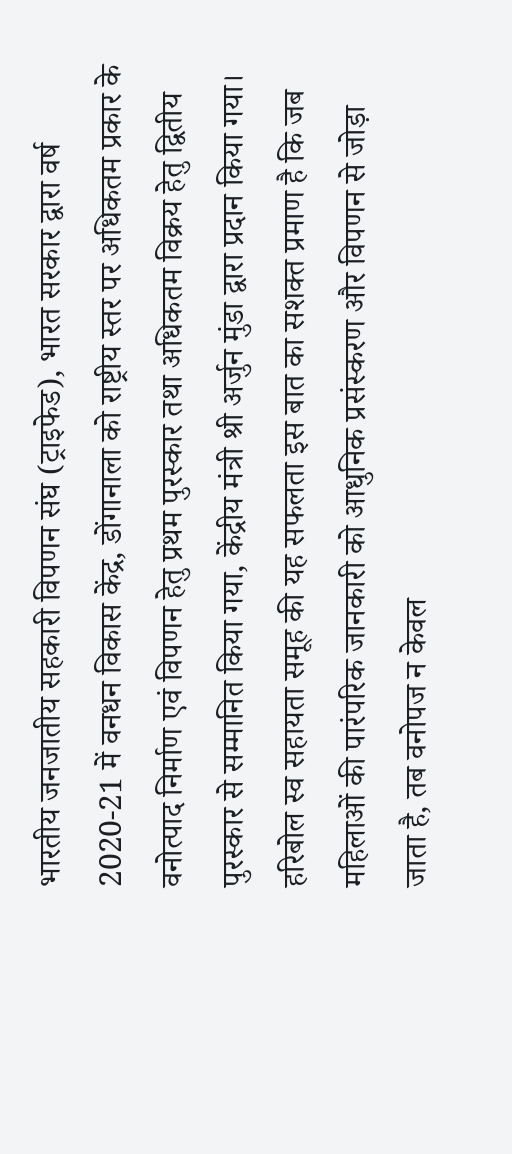भारतीय जनजातीय सहकारी विपणन संघ (ट्राइफेड), भारत सरकार द्वारा वर्ष 2020-21 में वनधन विकास केंद्र, डोंगानाला को राष्ट्रीय स्तर पर अधिकतम प्रकार के वनोत्पाद निर्माण एवं विपणन हेतु प्रथम पुरस्कार तथा अधिकतम विक्रय हेतु द्वितीय पुरस्कार से सम्मानित किया गया, केंद्रीय मंत्री श्री अर्जुन मुंडा द्वारा प्रदान किया गया।
हरिबोल स्व सहायता समूह की यह सफलता इस बात का सशक्त प्रमाण है कि जब महिलाओं की पारंपरिक जानकारी को आधुनिक प्रसंस्करण और विपणन से जोड़ा जाता है, तब वनोपज न केवल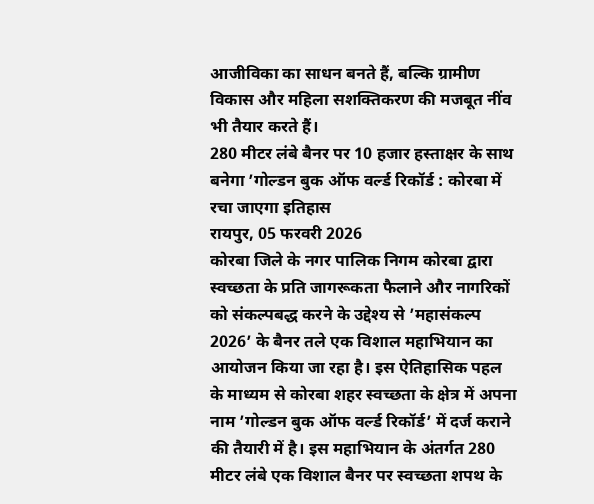आजीविका का साधन बनते हैं, बल्कि ग्रामीण विकास और महिला सशक्तिकरण की मजबूत नींव भी तैयार करते हैं।
280 मीटर लंबे बैनर पर 10 हजार हस्ताक्षर के साथ बनेगा ’गोल्डन बुक ऑफ वर्ल्ड रिकॉर्ड : कोरबा में रचा जाएगा इतिहास
रायपुर, 05 फरवरी 2026
कोरबा जिले के नगर पालिक निगम कोरबा द्वारा स्वच्छता के प्रति जागरूकता फैलाने और नागरिकों को संकल्पबद्ध करने के उद्देश्य से ’महासंकल्प 2026’ के बैनर तले एक विशाल महाभियान का आयोजन किया जा रहा है। इस ऐतिहासिक पहल के माध्यम से कोरबा शहर स्वच्छता के क्षेत्र में अपना नाम ’गोल्डन बुक ऑफ वर्ल्ड रिकॉर्ड’ में दर्ज कराने की तैयारी में है। इस महाभियान के अंतर्गत 280 मीटर लंबे एक विशाल बैनर पर स्वच्छता शपथ के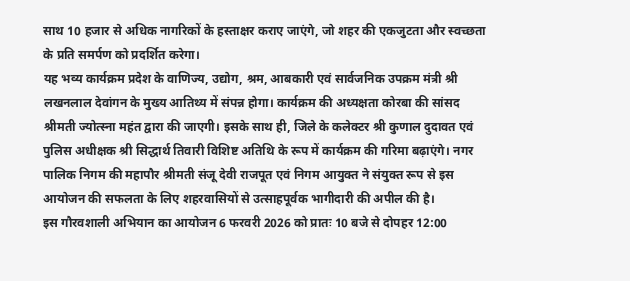साथ 10 हजार से अधिक नागरिकों के हस्ताक्षर कराए जाएंगे, जो शहर की एकजुटता और स्वच्छता के प्रति समर्पण को प्रदर्शित करेगा।
यह भव्य कार्यक्रम प्रदेश के वाणिज्य, उद्योग, श्रम, आबकारी एवं सार्वजनिक उपक्रम मंत्री श्री लखनलाल देवांगन के मुख्य आतिथ्य में संपन्न होगा। कार्यक्रम की अध्यक्षता कोरबा की सांसद श्रीमती ज्योत्स्ना महंत द्वारा की जाएगी। इसके साथ ही, जिले के कलेक्टर श्री कुणाल दुदावत एवं पुलिस अधीक्षक श्री सिद्धार्थ तिवारी विशिष्ट अतिथि के रूप में कार्यक्रम की गरिमा बढ़ाएंगे। नगर पालिक निगम की महापौर श्रीमती संजू देवी राजपूत एवं निगम आयुक्त ने संयुक्त रूप से इस आयोजन की सफलता के लिए शहरवासियों से उत्साहपूर्वक भागीदारी की अपील की है।
इस गौरवशाली अभियान का आयोजन 6 फरवरी 2026 को प्रातः 10 बजे से दोपहर 12:00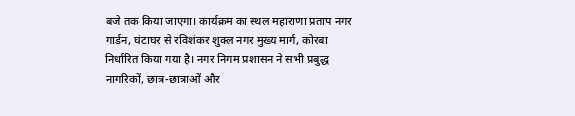बजे तक किया जाएगा। कार्यक्रम का स्थल महाराणा प्रताप नगर गार्डन, घंटाघर से रविशंकर शुक्ल नगर मुख्य मार्ग, कोरबा निर्धारित किया गया है। नगर निगम प्रशासन ने सभी प्रबुद्ध नागरिकों, छात्र-छात्राओं और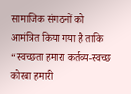सामाजिक संगठनों को आमंत्रित किया गया है ताकि “स्वच्छता हमारा कर्तव्य-स्वच्छ कोरबा हमारी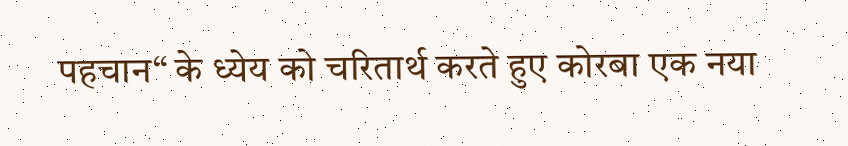पहचान“ के ध्येय को चरितार्थ करते हुए कोरबा एक नया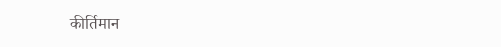कीर्तिमान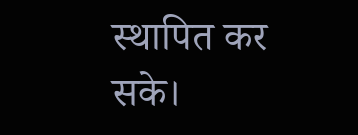स्थापित कर सके।